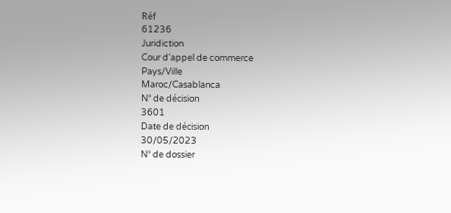Réf
61236
Juridiction
Cour d'appel de commerce
Pays/Ville
Maroc/Casablanca
N° de décision
3601
Date de décision
30/05/2023
N° de dossier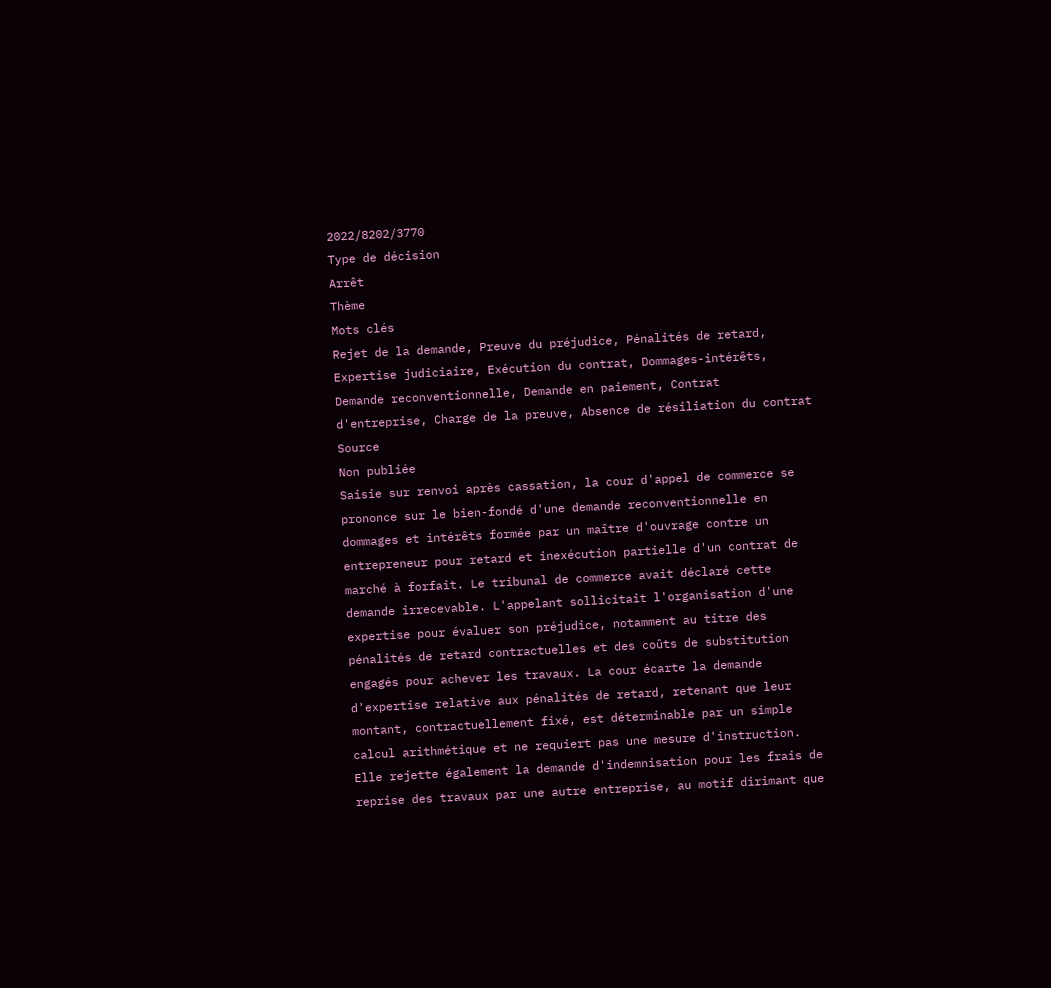2022/8202/3770
Type de décision
Arrêt
Thème
Mots clés
Rejet de la demande, Preuve du préjudice, Pénalités de retard, Expertise judiciaire, Exécution du contrat, Dommages-intérêts, Demande reconventionnelle, Demande en paiement, Contrat d'entreprise, Charge de la preuve, Absence de résiliation du contrat
Source
Non publiée
Saisie sur renvoi après cassation, la cour d'appel de commerce se prononce sur le bien-fondé d'une demande reconventionnelle en dommages et intérêts formée par un maître d'ouvrage contre un entrepreneur pour retard et inexécution partielle d'un contrat de marché à forfait. Le tribunal de commerce avait déclaré cette demande irrecevable. L'appelant sollicitait l'organisation d'une expertise pour évaluer son préjudice, notamment au titre des pénalités de retard contractuelles et des coûts de substitution engagés pour achever les travaux. La cour écarte la demande d'expertise relative aux pénalités de retard, retenant que leur montant, contractuellement fixé, est déterminable par un simple calcul arithmétique et ne requiert pas une mesure d'instruction. Elle rejette également la demande d'indemnisation pour les frais de reprise des travaux par une autre entreprise, au motif dirimant que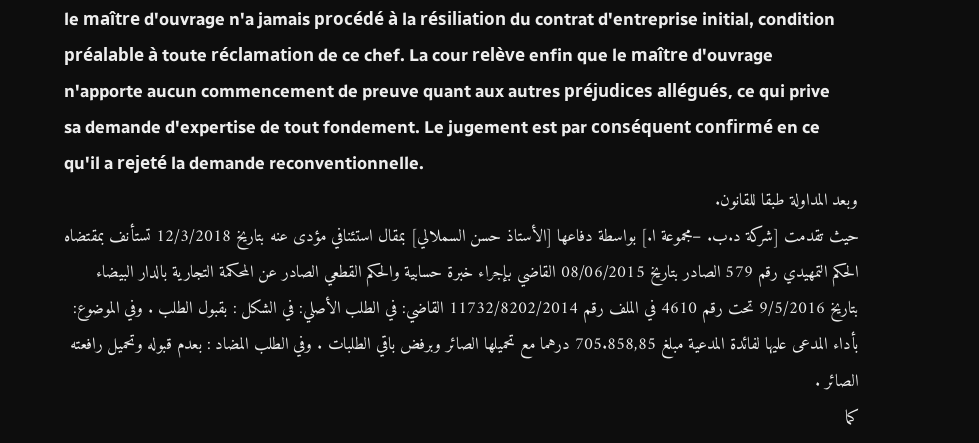le maître d'ouvrage n'a jamais procédé à la résiliation du contrat d'entreprise initial, condition préalable à toute réclamation de ce chef. La cour relève enfin que le maître d'ouvrage n'apporte aucun commencement de preuve quant aux autres préjudices allégués, ce qui prive sa demande d'expertise de tout fondement. Le jugement est par conséquent confirmé en ce qu'il a rejeté la demande reconventionnelle.
وبعد المداولة طبقا للقانون.
حيث تقدمت [شركة د.ب. –مجموعة ا.] بواسطة دفاعها [الأستاذ حسن السملالي] بمقال استئنافي مؤدى عنه بتاريخ 12/3/2018 تستأنف بمقتضاه الحكم التمهيدي رقم 579 الصادر بتاريخ 08/06/2015 القاضي بإجراء خبرة حسابية والحكم القطعي الصادر عن المحكمة التجارية بالدار البيضاء بتاريخ 9/5/2016 تحت رقم 4610 في الملف رقم 11732/8202/2014 القاضي: في الطلب الأصلي: في الشكل : بقبول الطلب . وفي الموضوع: بأداء المدعى عليها لفائدة المدعية مبلغ 705.858,85 درهما مع تحميلها الصائر وبرفض باقي الطلبات . وفي الطلب المضاد : بعدم قبوله وتحميل رافعته الصائر .
كما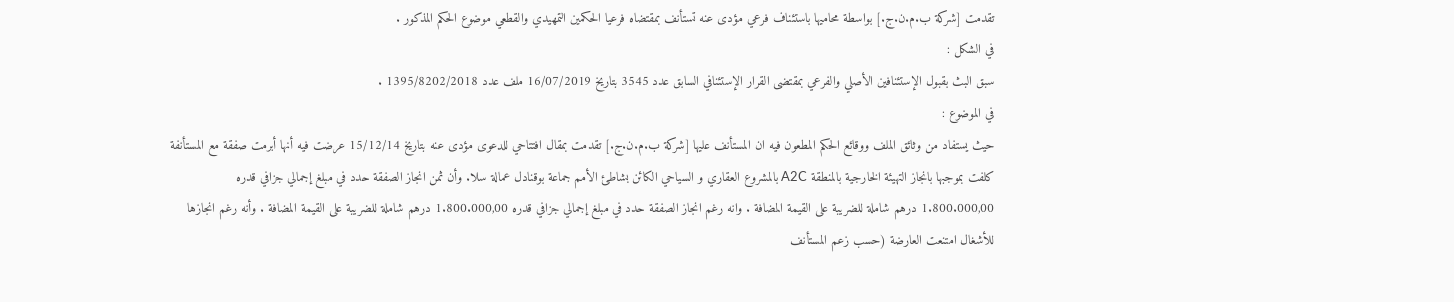تقدمت [شركة ب.م.ن.ج.] بواسطة محاميها باستئناف فرعي مؤدى عنه تستأنف بمقتضاه فرعيا الحكمين التمهيدي والقطعي موضوع الحكم المذكور .
في الشكل :
سبق البث بقبول الإستئنافين الأصلي والفرعي بمقتضى القرار الإستئنافي السابق عدد 3545 بتاريخ 16/07/2019 ملف عدد 1395/8202/2018 .
في الموضوع :
حيث يستفاد من وثائق الملف ووقائع الحكم المطعون فيه ان المستأنف عليها [شركة ب.م.ن.ج.] تقدمت بمقال افتتاحي للدعوى مؤدى عنه بتاريخ 15/12/14 عرضت فيه أنها أبرمت صفقة مع المستأنفة كلفت بموجبها بانجاز التهيئة الخارجية بالمنطقة A2C بالمشروع العقاري و السياحي الكائن بشاطئ الأمم جماعة بوقنادل عمالة سلا. وأن ثمن انجاز الصفقة حدد في مبلغ إجمالي جزافي قدره 1.800.000,00 درهم شاملة للضريبة على القيمة المضافة . وانه رغم انجاز الصفقة حدد في مبلغ إجمالي جزافي قدره 1.800.000,00 درهم شاملة للضريبة على القيمة المضافة . وأنه رغم انجازها للأشغال امتنعت العارضة (حسب زعم المستأنف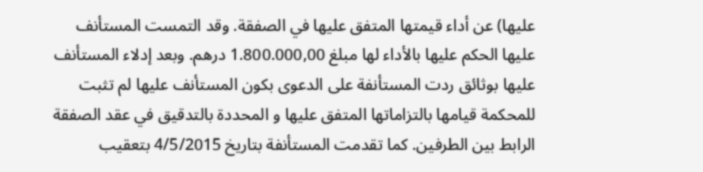عليها) عن أداء قيمتها المتفق عليها في الصفقة. وقد التمست المستأنف عليها الحكم عليها بالأداء لها مبلغ 1.800.000,00 درهم. وبعد إدلاء المستأنف عليها بوثائق ردت المستأنفة على الدعوى بكون المستأنف عليها لم تثبت للمحكمة قيامها بالتزاماتها المتفق عليها و المحددة بالتدقيق في عقد الصفقة الرابط بين الطرفين. كما تقدمت المستأنفة بتاريخ 4/5/2015 بتعقيب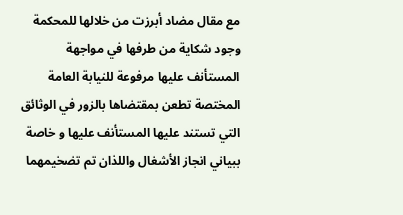مع مقال مضاد أبرزت من خلالها للمحكمة وجود شكاية من طرفها في مواجهة المستأنف عليها مرفوعة للنيابة العامة المختصة تطعن بمقتضاها بالزور في الوثائق التي تستند عليها المستأنف عليها و خاصة ببياني انجاز الأشغال واللذان تم تضخيمهما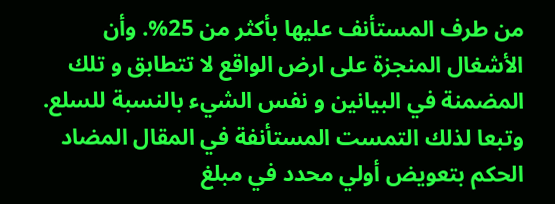من طرف المستأنف عليها بأكثر من 25%. وأن الأشغال المنجزة على ارض الواقع لا تتطابق و تلك المضمنة في البيانين و نفس الشيء بالنسبة للسلع. وتبعا لذلك التمست المستأنفة في المقال المضاد الحكم بتعويض أولي محدد في مبلغ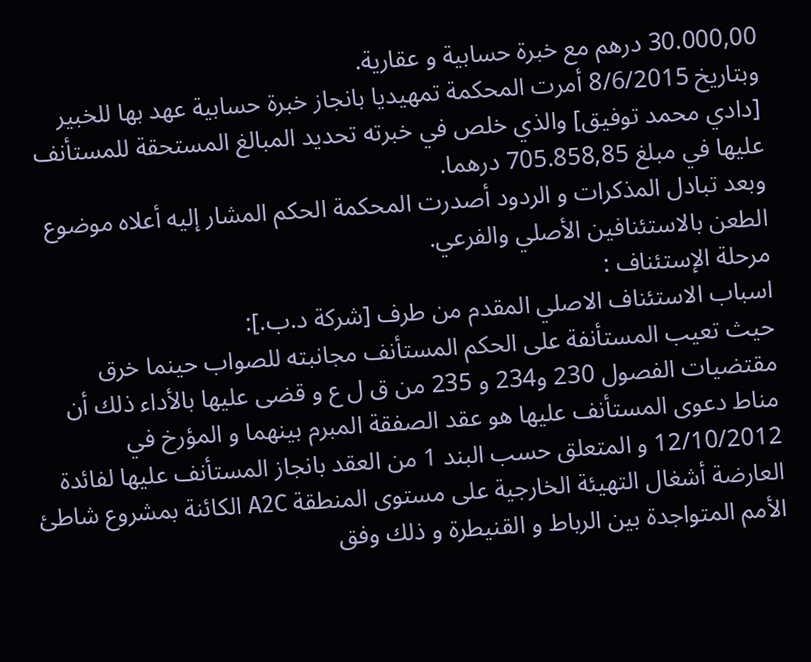30.000,00 درهم مع خبرة حسابية و عقارية.
وبتاريخ 8/6/2015 أمرت المحكمة تمهيديا بانجاز خبرة حسابية عهد بها للخبير [دادي محمد توفيق] والذي خلص في خبرته تحديد المبالغ المستحقة للمستأنف عليها في مبلغ 705.858,85 درهما.
وبعد تبادل المذكرات و الردود أصدرت المحكمة الحكم المشار إليه أعلاه موضوع الطعن بالاستئنافين الأصلي والفرعي.
مرحلة الإستئناف :
اسباب الاستئناف الاصلي المقدم من طرف [شركة د.ب.]:
حيث تعيب المستأنفة على الحكم المستأنف مجانبته للصواب حينما خرق مقتضيات الفصول 230 و234 و 235 من ق ل ع و قضى عليها بالأداء ذلك أن مناط دعوى المستأنف عليها هو عقد الصفقة المبرم بينهما و المؤرخ في 12/10/2012 و المتعلق حسب البند 1 من العقد بانجاز المستأنف عليها لفائدة العارضة أشغال التهيئة الخارجية على مستوى المنطقة A2C الكائنة بمشروع شاطئ الأمم المتواجدة بين الرباط و القنيطرة و ذلك وفق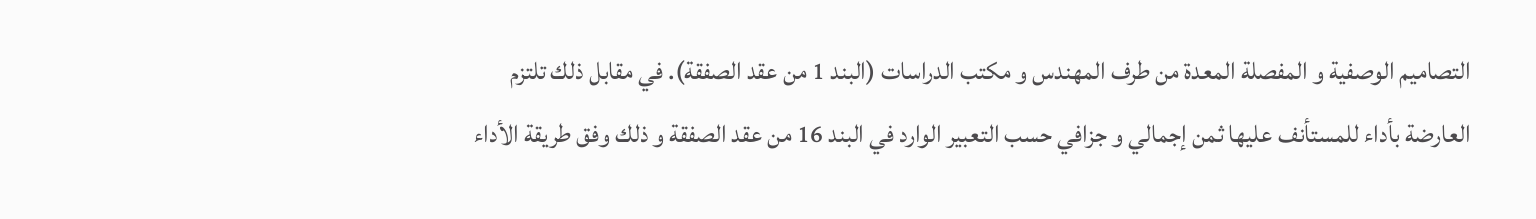التصاميم الوصفية و المفصلة المعدة من طرف المهندس و مكتب الدراسات (البند 1 من عقد الصفقة). في مقابل ذلك تلتزم العارضة بأداء للمستأنف عليها ثمن إجمالي و جزافي حسب التعبير الوارد في البند 16 من عقد الصفقة و ذلك وفق طريقة الأداء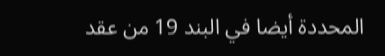المحددة أيضا في البند 19 من عقد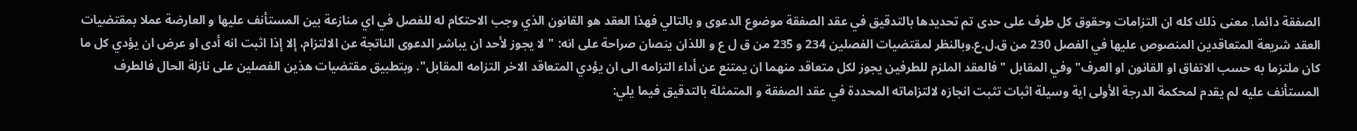الصفقة دائما. معنى ذلك كله ان التزامات وحقوق كل طرف على حدى تم تحديدها بالتدقيق في عقد الصفقة موضوع الدعوى و بالتالي فهذا العقد هو القانون الذي وجب الاحتكام له للفصل في اي منازعة بين المستأنف عليها و العارضة عملا بمقتضيات العقد شريعة المتعاقدين المنصوص عليها في الفصل 230 من ق.ل.ع.وبالنظر لمقتضيات الفصلين 234 و 235 من ق ل ع و اللذان ينصان صراحة على انه: "لا يجوز لأحد ان يباشر الدعوى الناتجة عن الالتزام، إلا إذا اثبت انه أدى او عرض ان يؤدي كل ما كان ملتزما به حسب الاتفاق او القانون او العرف" وفي المقابل "فالعقد الملزم للطرفين يجوز لكل متعاقد منهما ان يمتنع عن أداء التزامه الى ان يؤدي المتعاقد الاخر التزامه المقابل". وبتطبيق مقتضيات هذين الفصلين على نازلة الحال فالطرف المستأنف عليه لم يقدم لمحكمة الدرجة الأولى اية وسيلة اثبات تثبت انجازه لالتزاماته المحددة في عقد الصفقة و المتمثلة بالتدقيق فيما يلي: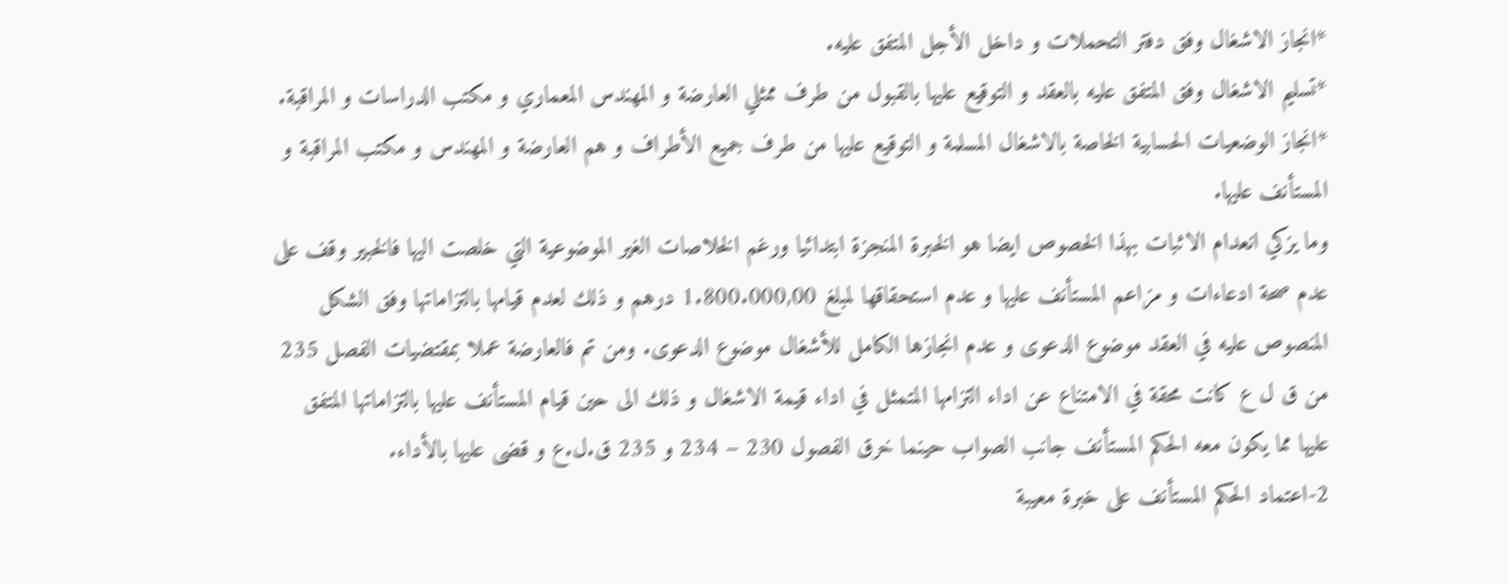*انجاز الاشغال وفق دفتر التحملات و داخل الأجل المتفق عليه.
*تسليم الاشغال وفق المتفق عليه بالعقد و التوقيع عليها بالقبول من طرف ممثلي العارضة و المهندس المعماري و مكتب الدراسات و المراقبة.
*انجاز الوضعيات الحسابية الخاصة بالاشغال المسلمة و التوقيع عليها من طرف جميع الأطراف و هم العارضة و المهندس و مكتب المراقبة و المستأنف عليها.
وما يزكي انعدام الاثبات بهذا الخصوص ايضا هو الخبرة المنجزة ابتدائيا ورغم الخلاصات الغير الموضوعية التي خلصت اليها فالخبير وقف على عدم صحة ادعاءات و مزاعم المستأنف عليها و عدم استحقاقها لمبلغ 1.800.000,00 درهم و ذلك لعدم قيامها بالتزاماتها وفق الشكل المنصوص عليه في العقد موضوع الدعوى و عدم انجازها الكامل للأشغال موضوع الدعوى. ومن تم فالعارضة عملا بمقتضيات الفصل 235 من ق ل ع كانت محقة في الامتناع عن اداء التزامها المتمثل في اداء قيمة الاشغال و ذلك الى حين قيام المستأنف عليها بالتزاماتها المتفق عليها مما يكون معه الحكم المستأنف جانب الصواب حينما خرق الفصول 230 – 234 و 235 ق.ل.ع و قضى عليها بالأداء.
2-اعتماد الحكم المستأنف على خبرة معيبة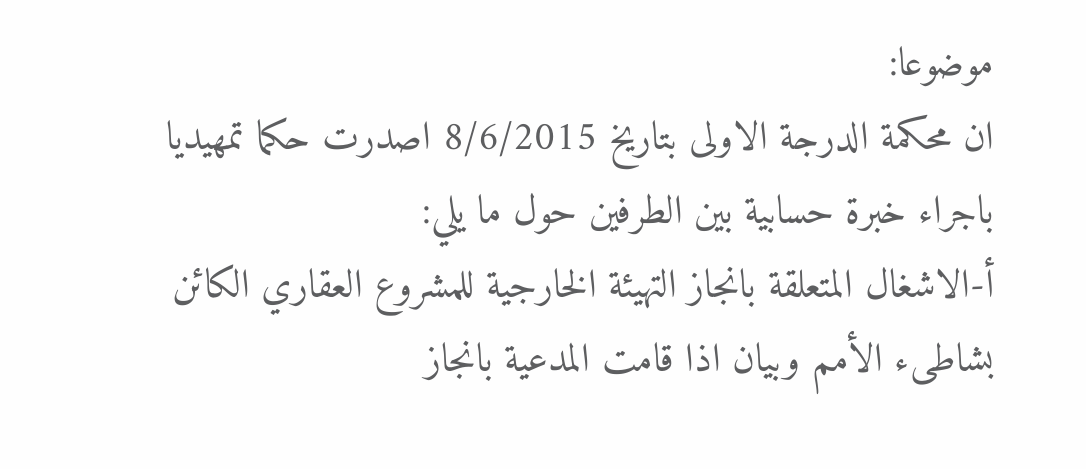موضوعا:
ان محكمة الدرجة الاولى بتاريخ 8/6/2015 اصدرت حكما تمهيديا باجراء خبرة حسابية بين الطرفين حول ما يلي:
أ-الاشغال المتعلقة بانجاز التهيئة الخارجية للمشروع العقاري الكائن بشاطىء الأمم وبيان اذا قامت المدعية بانجاز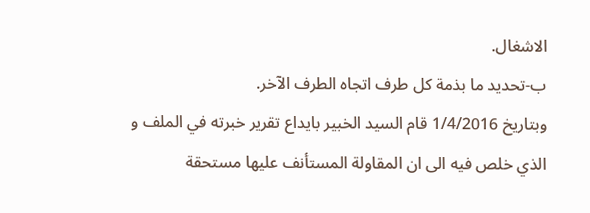الاشغال.
ب-تحديد ما بذمة كل طرف اتجاه الطرف الآخر.
وبتاريخ 1/4/2016 قام السيد الخبير بايداع تقرير خبرته في الملف و الذي خلص فيه الى ان المقاولة المستأنف عليها مستحقة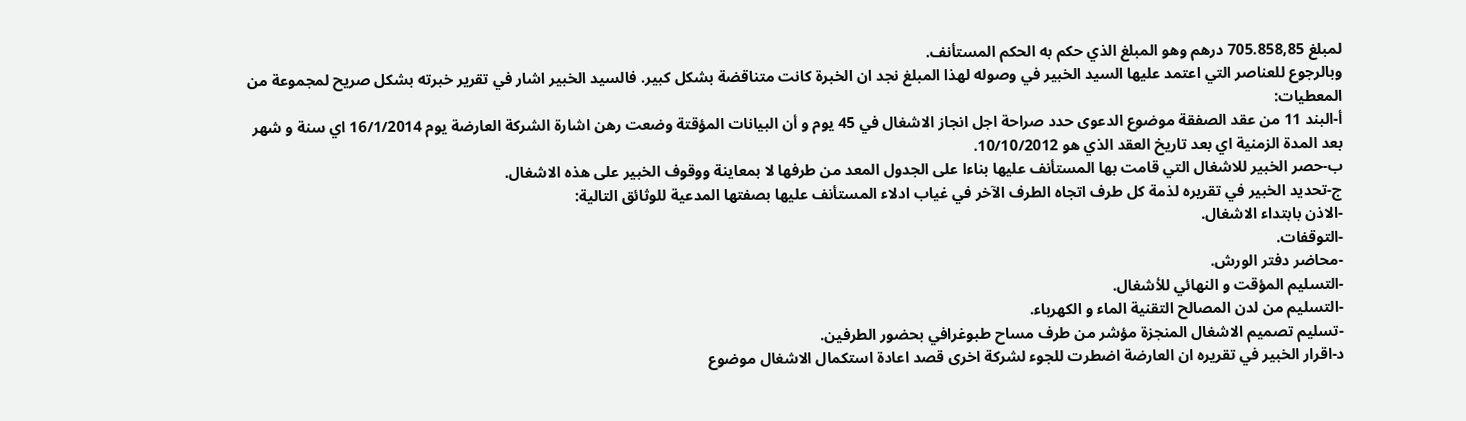لمبلغ 705.858,85 درهم وهو المبلغ الذي حكم به الحكم المستأنف.
وبالرجوع للعناصر التي اعتمد عليها السيد الخبير في وصوله لهذا المبلغ نجد ان الخبرة كانت متناقضة بشكل كبير. فالسيد الخبير اشار في تقرير خبرته بشكل صريح لمجموعة من المعطيات:
أ-البند 11 من عقد الصفقة موضوع الدعوى حدد صراحة اجل انجاز الاشغال في 45 يوم و أن البيانات المؤقتة وضعت رهن اشارة الشركة العارضة يوم 16/1/2014 اي سنة و شهر بعد المدة الزمنية اي بعد تاريخ العقد الذي هو 10/10/2012.
ب-حصر الخبير للاشغال التي قامت بها المستأنف عليها بناءا على الجدول المعد من طرفها لا بمعاينة ووقوف الخبير على هذه الاشغال.
ج-تحديد الخبير في تقريره لذمة كل طرف اتجاه الطرف الآخر في غياب ادلاء المستأنف عليها بصفتها المدعية للوثائق التالية:
-الاذن بابتداء الاشغال.
-التوقفات.
-محاضر دفتر الورش.
-التسليم المؤقت و النهائي للأشغال.
-التسليم من لدن المصالح التقنية الماء و الكهرباء.
-تسليم تصميم الاشغال المنجزة مؤشر من طرف مساح طبوغرافي بحضور الطرفين.
د-اقرار الخبير في تقريره ان العارضة اضطرت للجوء لشركة اخرى قصد اعادة استكمال الاشغال موضوع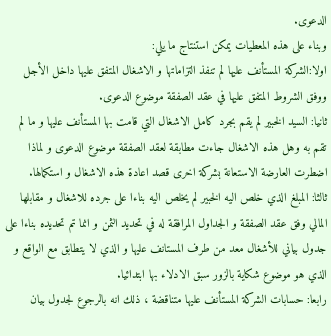الدعوى.
وبناء على هذه المعطيات يمكن استنتاج ما يلي:
اولا:الشركة المستأنف عليها لم تنفذ التزاماتها و الاشغال المتفق عليها داخل الأجل ووفق الشروط المتفق عليها في عقد الصفقة موضوع الدعوى.
ثانيا: السيد الخبير لم يقم بجرد كامل الاشغال التي قامت بها المستأنف عليها و ما لم تقم به وهل هذه الاشغال جاءت مطابقة لعقد الصفقة موضوع الدعوى و لماذا اضطرت العارضة الاستعانة بشركة اخرى قصد اعادة هذه الاشغال و استكمالها.
ثالثا: المبلغ الذي خلص اليه الخبير لم يخلص اليه بناءا على جرده للاشغال و مقابلها المالي وفق عقد الصفقة و الجداول المرافقة له في تحديد الثمن و انما تم تحديده بناءا على جدول بياني للأشغال معد من طرف المستانف عليها و الذي لا يتطابق مع الواقع و الذي هو موضوع شكاية بالزور سبق الادلاء بها ابتدائيا.
رابعا: حسابات الشركة المستأنف عليها متناقضة ، ذلك انه بالرجوع لجدول بيان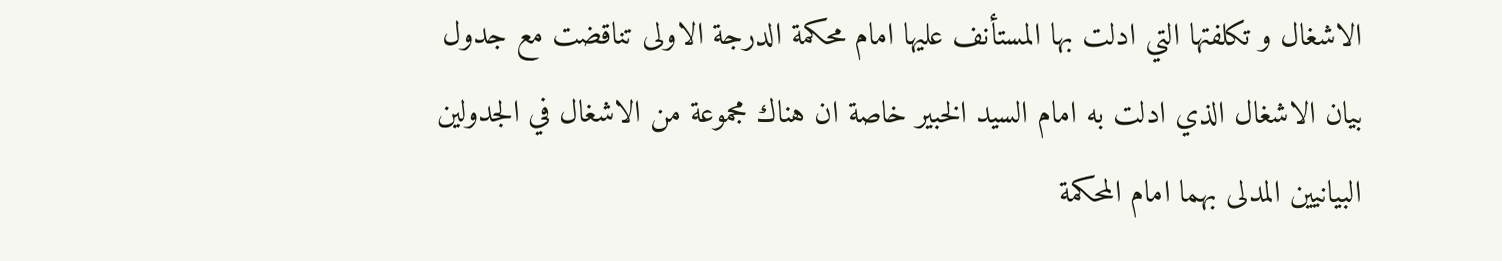الاشغال و تكلفتها التي ادلت بها المستأنف عليها امام محكمة الدرجة الاولى تناقضت مع جدول بيان الاشغال الذي ادلت به امام السيد الخبير خاصة ان هناك مجموعة من الاشغال في الجدولين البيانيين المدلى بهما امام المحكمة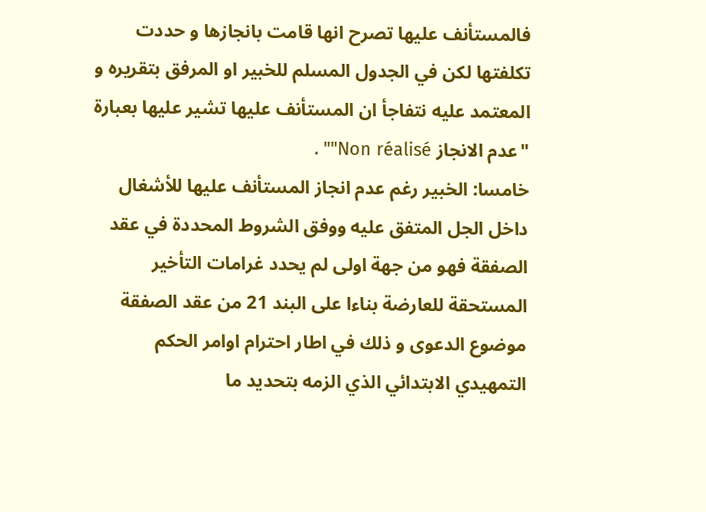فالمستأنف عليها تصرح انها قامت بانجازها و حددت تكلفتها لكن في الجدول المسلم للخبير او المرفق بتقريره و المعتمد عليه نتفاجأ ان المستأنف عليها تشير عليها بعبارة "عدم الانجاز Non réalisé"" .
خامسا: الخبير رغم عدم انجاز المستأنف عليها للأشغال داخل الجل المتفق عليه ووفق الشروط المحددة في عقد الصفقة فهو من جهة اولى لم يحدد غرامات التأخير المستحقة للعارضة بناءا على البند 21 من عقد الصفقة موضوع الدعوى و ذلك في اطار احترام اوامر الحكم التمهيدي الابتدائي الذي الزمه بتحديد ما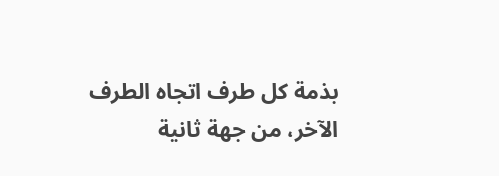بذمة كل طرف اتجاه الطرف الآخر، من جهة ثانية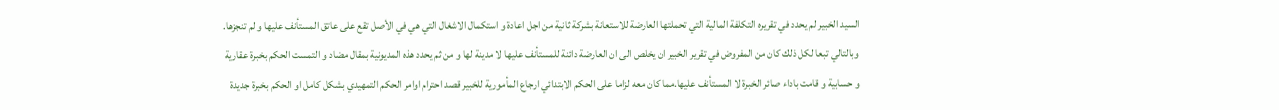السيد الخبير لم يحدد في تقريره التكلفة المالية التي تحملتها العارضة للاستعانة بشركة ثانية من اجل اعادة و استكمال الاشغال التي هي في الأصل تقع على عاتق المستأنف عليها و لم تنجزها.
وبالتالي تبعا لكل ذلك كان من المفروض في تقرير الخبير ان يخلص الى ان العارضة دائنة للمستأنف عليها لا مدينة لها و من ثم يحدد هذه المديونية بمقال مضاد و التمست الحكم بخبرة عقارية و حسابية و قامت باداء صائر الخبرة لا المستأنف عليها.مما كان معه لزاما على الحكم الابتدائي ارجاع المأمورية للخبير قصد احترام اوامر الحكم التمهيدي بشكل كامل او الحكم بخبرة جديدة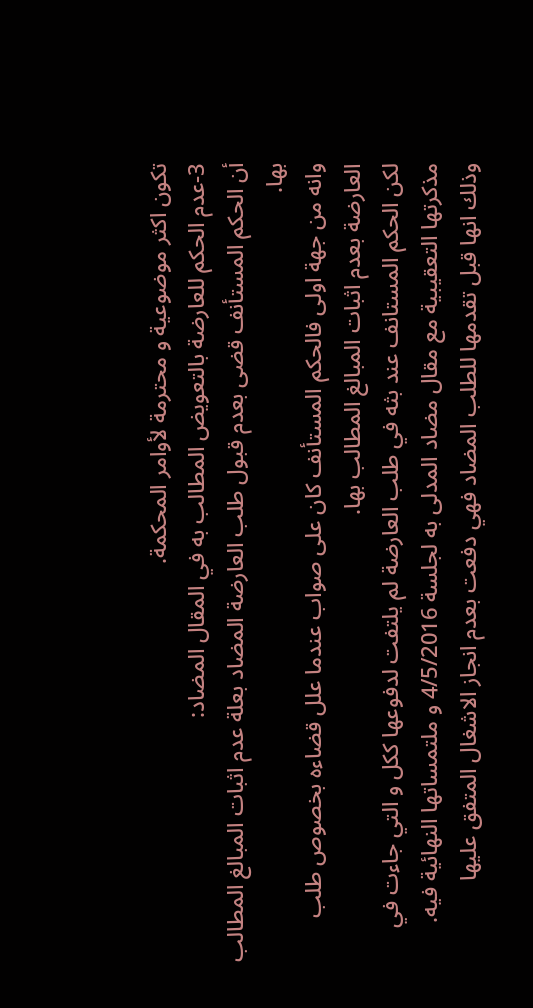تكون اكثر موضوعية و محترمة لأوامر المحكمة.
3-عدم الحكم للعارضة بالتعويض المطالب به في المقال المضاد:
أن الحكم المستأنف قضى بعدم قبول طلب العارضة المضاد بعلة عدم اثبات المبالغ المطالب بها.
وانه من جهة اولى فالحكم المستأنف كان على صواب عندما علل قضاءه بخصوص طلب العارضة بعدم اثبات المبالغ المطالب بها.
لكن الحكم المستانف عند بثه في طلب العارضة لم يلتفت لدفوعها ككل و التي جاءت في مذكرتها التعقيبية مع مقال مضاد المدلى به لجلسة 4/5/2016 و ملتمساتها النهائية فيه.
وذلك انها قبل تقدمها للطلب المضاد فهي دفعت بعدم انجاز الاشغال المتفق عليها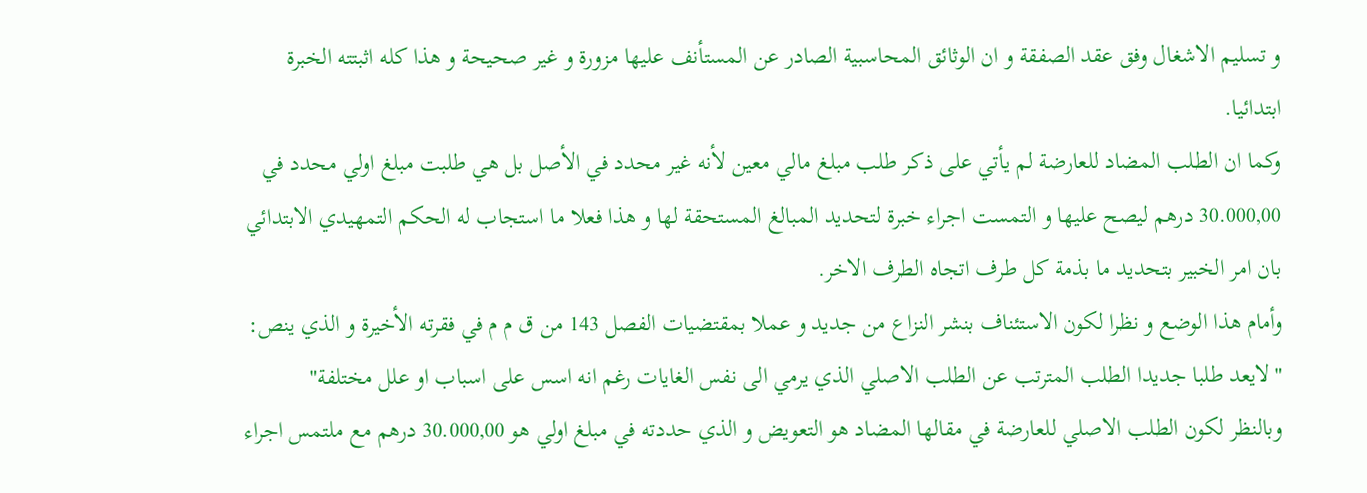و تسليم الاشغال وفق عقد الصفقة و ان الوثائق المحاسبية الصادر عن المستأنف عليها مزورة و غير صحيحة و هذا كله اثبتته الخبرة ابتدائيا.
وكما ان الطلب المضاد للعارضة لم يأتي على ذكر طلب مبلغ مالي معين لأنه غير محدد في الأصل بل هي طلبت مبلغ اولي محدد في 30.000,00 درهم ليصح عليها و التمست اجراء خبرة لتحديد المبالغ المستحقة لها و هذا فعلا ما استجاب له الحكم التمهيدي الابتدائي بان امر الخبير بتحديد ما بذمة كل طرف اتجاه الطرف الاخر.
وأمام هذا الوضع و نظرا لكون الاستئناف بنشر النزاع من جديد و عملا بمقتضيات الفصل 143 من ق م م في فقرته الأخيرة و الذي ينص:
"لايعد طلبا جديدا الطلب المترتب عن الطلب الاصلي الذي يرمي الى نفس الغايات رغم انه اسس على اسباب او علل مختلفة"
وبالنظر لكون الطلب الاصلي للعارضة في مقالها المضاد هو التعويض و الذي حددته في مبلغ اولي هو 30.000,00 درهم مع ملتمس اجراء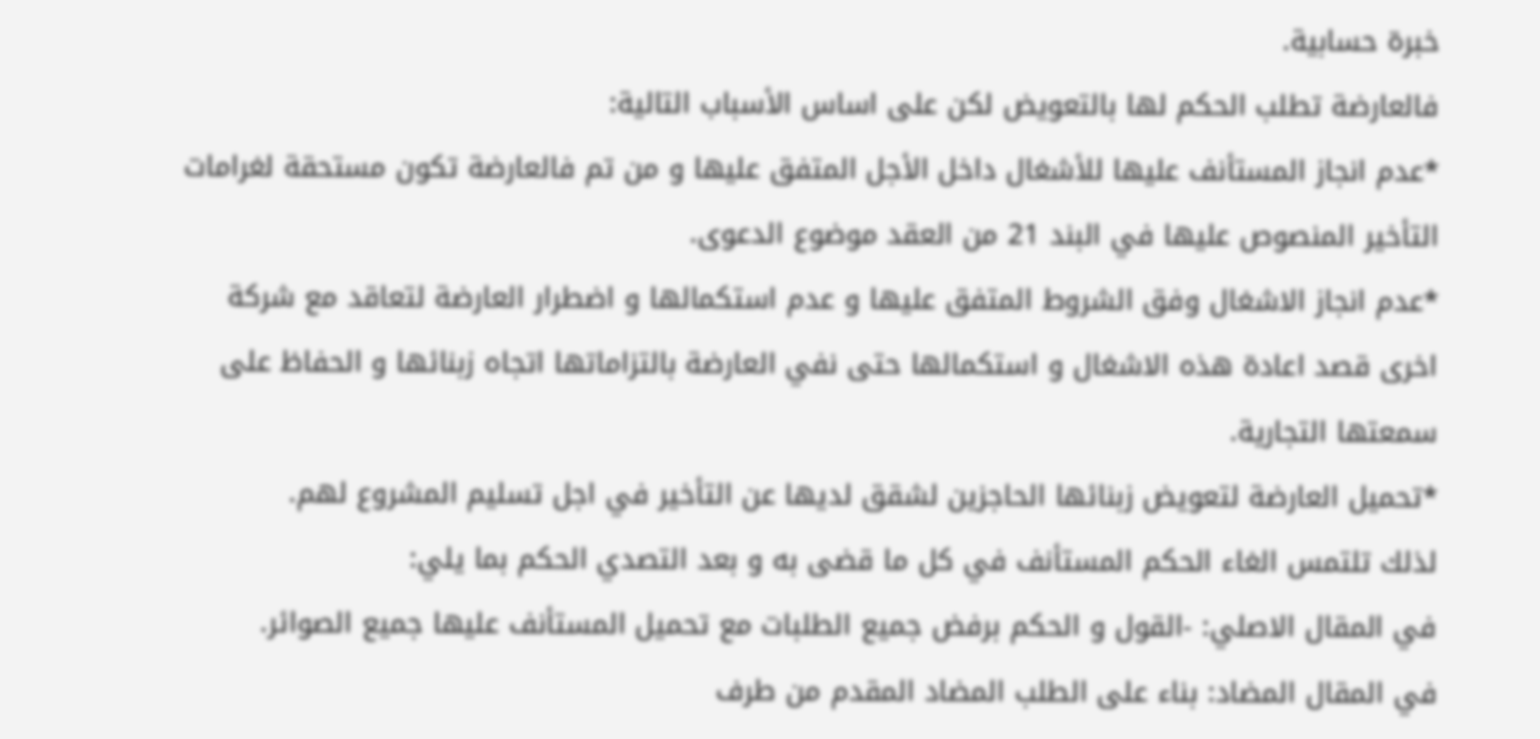خبرة حسابية.
فالعارضة تطلب الحكم لها بالتعويض لكن على اساس الأسباب التالية:
*عدم انجاز المستأنف عليها للأشغال داخل الأجل المتفق عليها و من تم فالعارضة تكون مستحقة لغرامات التأخير المنصوص عليها في البند 21 من العقد موضوع الدعوى.
*عدم انجاز الاشغال وفق الشروط المتفق عليها و عدم استكمالها و اضطرار العارضة لتعاقد مع شركة اخرى قصد اعادة هذه الاشغال و استكمالها حتى نفي العارضة بالتزاماتها اتجاه زبنائها و الحفاظ على سمعتها التجارية.
*تحميل العارضة لتعويض زبنائها الحاجزين لشقق لديها عن التأخير في اجل تسليم المشروع لهم.
لذلك تلتمس الغاء الحكم المستأنف في كل ما قضى به و بعد التصدي الحكم بما يلي:
في المقال الاصلي: -القول و الحكم برفض جميع الطلبات مع تحميل المستأنف عليها جميع الصوائر.
في المقال المضاد: بناء على الطلب المضاد المقدم من طرف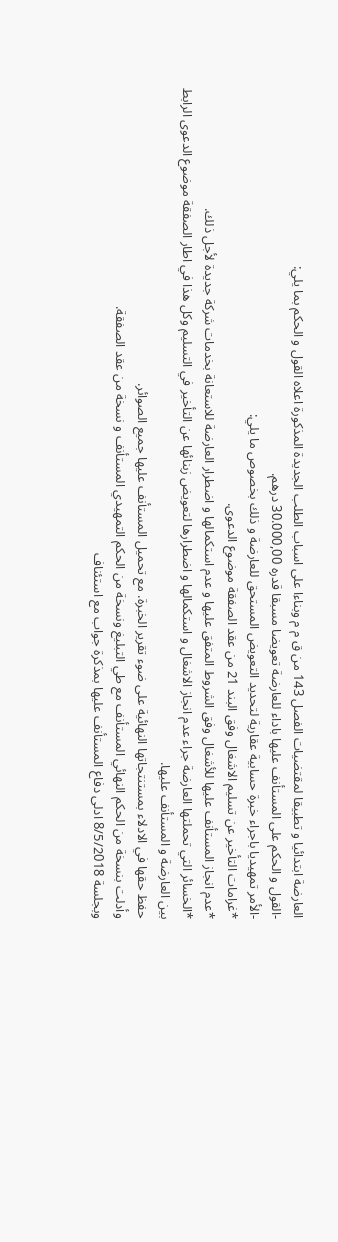العارضة ابتدائيا و تطبيقا لمقتضيات الفصل 143 من ق م م وبناءا على اسباب الطلب الجديدة المذكورة اعلاه القول و الحكم بما يلي:
-القول و الحكم على المستأنف عليها باداء للعارضة تعويضا مسبقا قدره 30.000,00 درهم.
-الأمر تمهيديا باجراء خبرة حسابية عقارية لتحديد التعويض المستحق للعارضة و ذلك بخصوص ما يلي:
*غرامات التأخير عن تسليم الاشغال وفق البند 21 من عقد الصفقة موضوع الدعوى.
*عدم انجاز المستأنف عليها للأشغال وفق الشروط المتفق عليها و عدم استكمالها و اضطرار العارضة للاستعانة بخدمات شركة جديدة لأجل ذلك.
*الخسائر التي تحملتها العارضة جراء عدم انجاز الاشغال و استكمالها و اضطرارها لتعويض زبنائها عن التأخير في التسليم وكل هذا في اطار الصفقة موضوع الدعوى الرابط بين العارضة و المستأنف عليها.
حفظ حقها في الادلاء بمستنتجاتها النهائية على ضوء تقرير الخبرة. مع تحميل المستأنف عليها جميع الصوائر.
وأدلت بنسخة من الحكم النهائي المستأنف مع طي التبليغ ونسخة من الحكم التمهيدي المستأنف و نسخة من عقد الصفقة.
وبجلسة 8/5/2018 ادلى دفاع المستأنف عليها بمذكرة جواب مع استئناف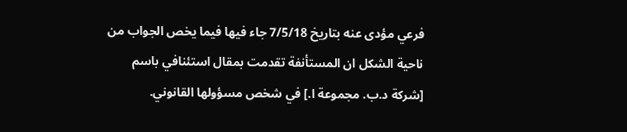فرعي مؤدى عنه بتاريخ 7/5/18 جاء فيها فيما يخص الجواب من ناحية الشكل ان المستأنفة تقدمت بمقال استئنافي باسم [شركة د.ب. مجموعة ا.] في شخص مسؤولها القانوني.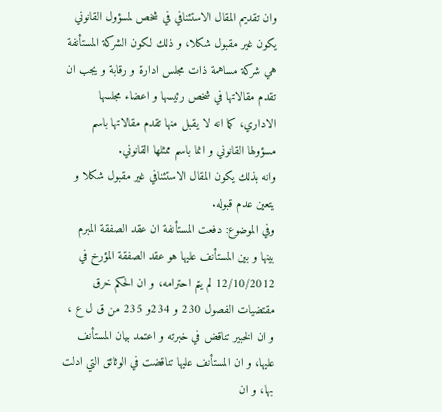وان تقديم المقال الاستئنافي في شخص لمسؤول القانوني يكون غير مقبول شكلا، و ذلك لكون الشركة المستأنفة هي شركة مساهمة ذات مجلس ادارة و رقابة و يجب ان تقدم مقالاتها في شخص رئيسها و اعضاء مجلسها الاداري، كما انه لا يقبل منها تقدم مقالاتها باسم مسؤولها القانوني و انما باسم ممثلها القانوني.
وانه بذلك يكون المقال الاستئنافي غير مقبول شكلا و يتعين عدم قبوله.
وفي الموضوع: دفعت المستأنفة ان عقد الصفقة المبرم بينها و بين المستأنف عليها هو عقد الصفقة المؤرخ في 12/10/2012 لم يتم احترامه، و ان الحكم خرق مقتضيات الفصول 230 و 234و 235 من ق ل ع ، و ان الخبير تناقض في خبرته و اعتمد بيان المستأنف عليها، و ان المستأنف عليها تناقضت في الوثائق التي ادلت بها، و ان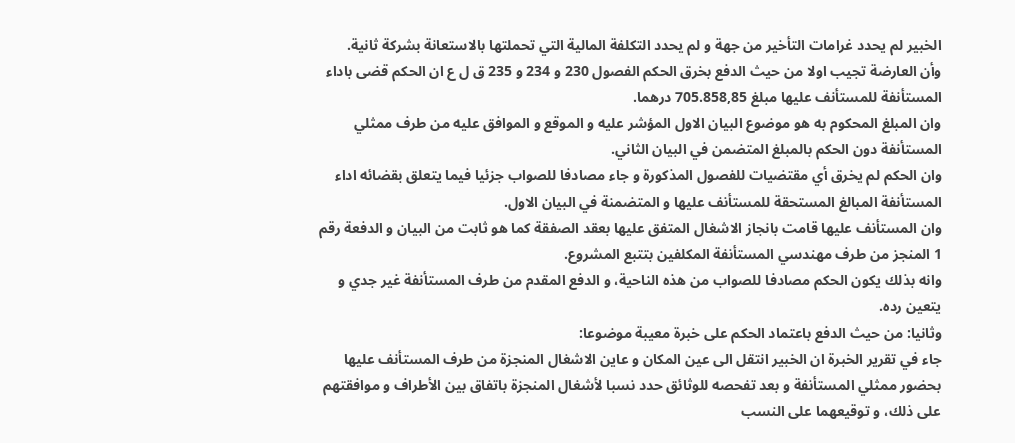الخبير لم يحدد غرامات التأخير من جهة و لم يحدد التكلفة المالية التي تحملتها بالاستعانة بشركة ثانية.
وأن العارضة تجيب اولا من حيث الدفع بخرق الحكم الفصول 230 و 234 و 235 ق ل ع ان الحكم قضى باداء المستأنفة للمستأنف عليها مبلغ 705.858,85 درهما.
وان المبلغ المحكوم به هو موضوع البيان الاول المؤشر عليه و الموقع و الموافق عليه من طرف ممثلي المستأنفة دون الحكم بالمبلغ المتضمن في البيان الثاني.
وان الحكم لم يخرق أي مقتضيات للفصول المذكورة و جاء مصادفا للصواب جزئيا فيما يتعلق بقضائه اداء المستأنفة المبالغ المستحقة للمستأنف عليها و المتضمنة في البيان الاول.
وان المستأنف عليها قامت بانجاز الاشغال المتفق عليها بعقد الصفقة كما هو ثابت من البيان و الدفعة رقم 1 المنجز من طرف مهندسي المستأنفة المكلفين بتتبع المشروع.
وانه بذلك يكون الحكم مصادفا للصواب من هذه الناحية، و الدفع المقدم من طرف المستأنفة غير جدي و يتعين رده.
وثانيا: من حيث الدفع باعتماد الحكم على خبرة معيبة موضوعا:
جاء في تقرير الخبرة ان الخبير انتقل الى عين المكان و عاين الاشغال المنجزة من طرف المستأنف عليها بحضور ممثلي المستأنفة و بعد تفحصه للوثائق حدد نسبا لأشغال المنجزة باتفاق بين الأطراف و موافقتهم على ذلك، و توقيعهما على النسب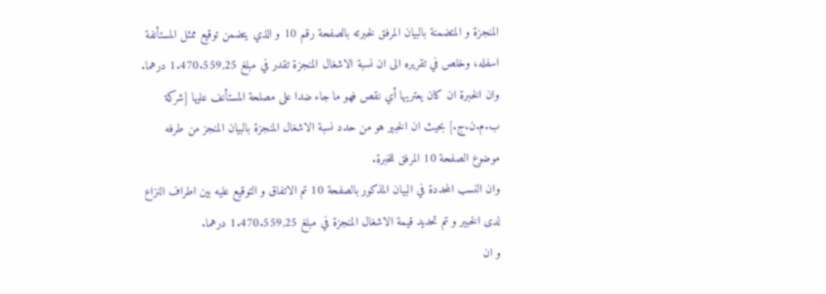المنجزة و المتضمنة بالبيان المرفق لخبرته بالصفحة رقم 10 و الذي يتضمن توقيع ممثل المستأنفة اسفله، وخلص في تقريره الى ان نسبة الاشغال المنجزة تقدر في مبلغ 1.470.559,25 درهما.
وان الخبرة ان كان يعتريها أي نقص فهو ما جاء ضدا على مصلحة المستأنف عليها [شركة ب.م.ن.ج.] بحيث ان الخبير هو من حدد نسبة الاشغال المنجزة بالبيان المنجز من طرفه موضوع الصفحة 10 المرفق للخبرة.
وان النسب المحددة في البيان المذكور بالصفحة 10 تم الاتفاق و التوقيع عليه بين اطراف النزاع لدى الخبير و تم تحديد قيمة الاشغال المنجزة في مبلغ 1.470.559,25 درهما.
و ان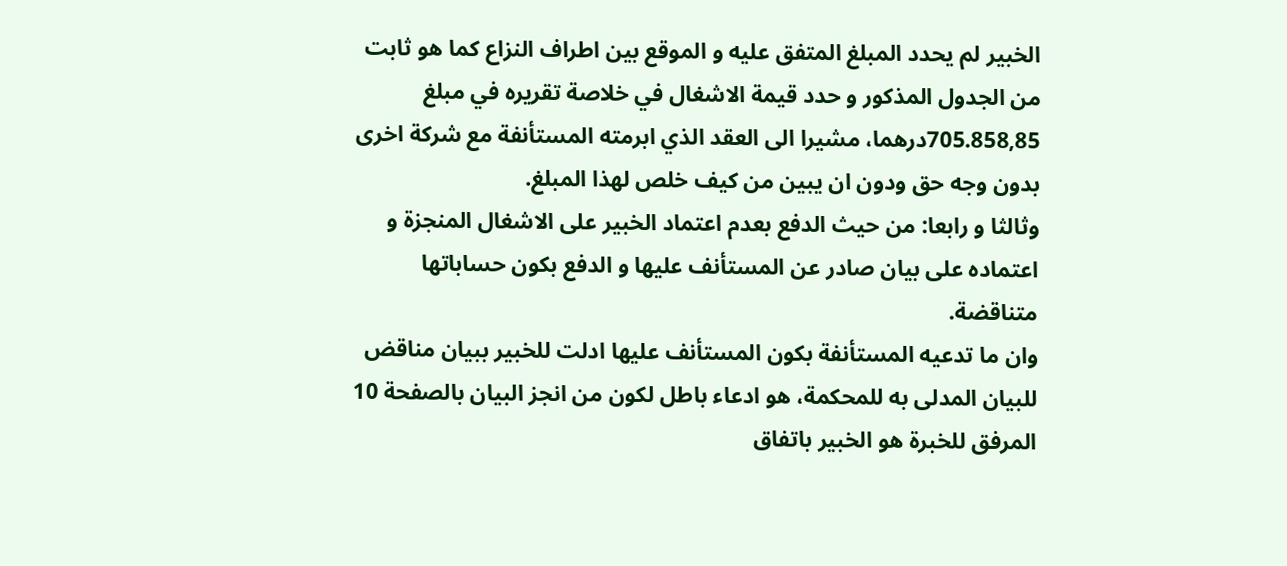الخبير لم يحدد المبلغ المتفق عليه و الموقع بين اطراف النزاع كما هو ثابت من الجدول المذكور و حدد قيمة الاشغال في خلاصة تقريره في مبلغ 705.858,85درهما، مشيرا الى العقد الذي ابرمته المستأنفة مع شركة اخرى بدون وجه حق ودون ان يبين من كيف خلص لهذا المبلغ.
وثالثا و رابعا: من حيث الدفع بعدم اعتماد الخبير على الاشغال المنجزة و اعتماده على بيان صادر عن المستأنف عليها و الدفع بكون حساباتها متناقضة.
وان ما تدعيه المستأنفة بكون المستأنف عليها ادلت للخبير ببيان مناقض للبيان المدلى به للمحكمة، هو ادعاء باطل لكون من انجز البيان بالصفحة 10 المرفق للخبرة هو الخبير باتفاق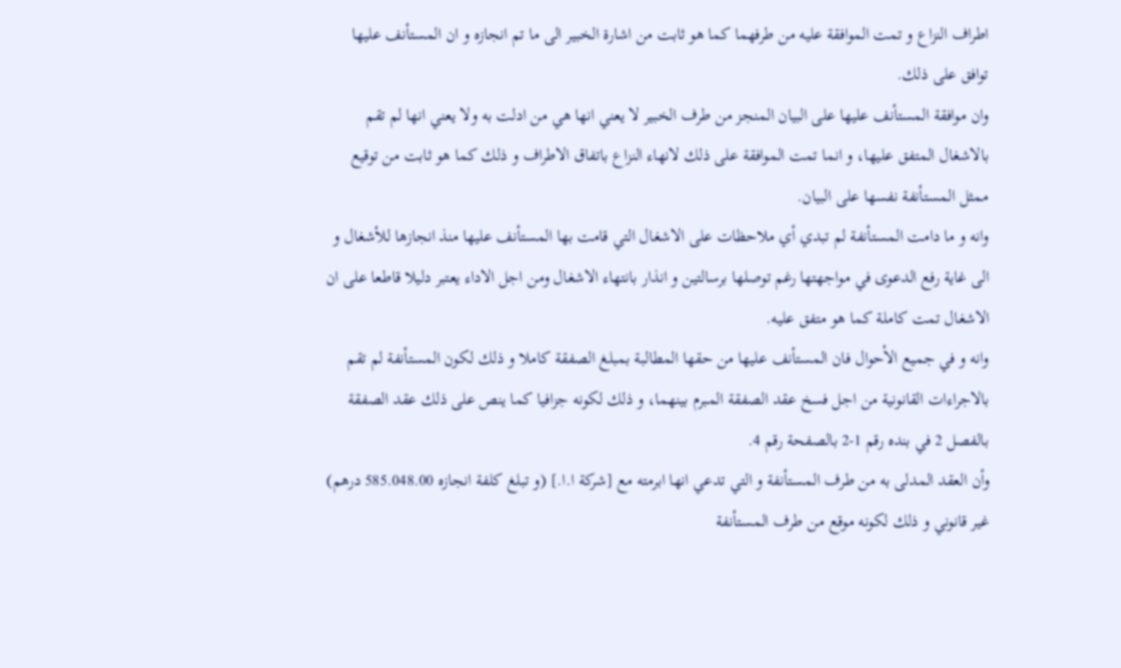اطراف النزاع و تمت الموافقة عليه من طرفهما كما هو ثابت من اشارة الخبير الى ما تم انجازه و ان المستأنف عليها توافق على ذلك.
وان موافقة المستأنف عليها على البيان المنجز من طرف الخبير لا يعني انها هي من ادلت به ولا يعني انها لم تقم بالاشغال المتفق عليها، و انما تمت الموافقة على ذلك لانهاء النزاع باتفاق الاطراف و ذلك كما هو ثابت من توقيع ممثل المستأنفة نفسها على البيان.
وانه و ما دامت المستأنفة لم تبدي أي ملاحظات على الاشغال التي قامت بها المستأنف عليها منذ انجازها للأشغال و الى غاية رفع الدعوى في مواجهتها رغم توصلها برسالتين و انذار بانتهاء الاشغال ومن اجل الاداء يعتبر دليلا قاطعا على ان الاشغال تمت كاملة كما هو متفق عليه.
وانه و في جميع الأحوال فان المستأنف عليها من حقها المطالبة بمبلغ الصفقة كاملا و ذلك لكون المستأنفة لم تقم بالاجراءات القانونية من اجل فسخ عقد الصفقة المبرم بينهما، و ذلك لكونه جزافيا كما ينص على ذلك عقد الصفقة بالفصل 2 في بنده رقم 1-2 بالصفحة رقم 4.
وأن العقد المدلى به من طرف المستأنفة و التي تدعي انها ابرمته مع [شركة ا.ا.] (و تبلغ كلفة انجازه 585.048.00 درهم) غير قانوني و ذلك لكونه موقع من طرف المستأنفة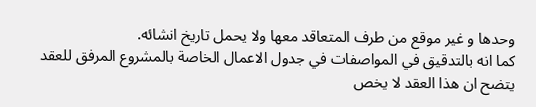وحدها و غير موقع من طرف المتعاقد معها ولا يحمل تاريخ انشائه.
كما انه بالتدقيق في المواصفات في جدول الاعمال الخاصة بالمشروع المرفق للعقد يتضح ان هذا العقد لا يخص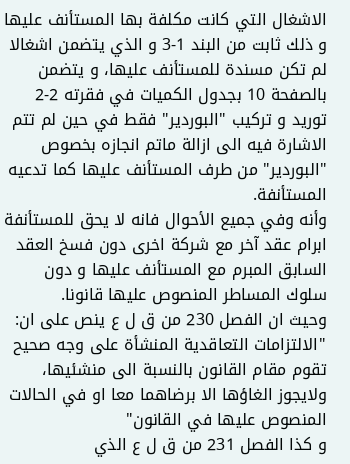الاشغال التي كانت مكلفة بها المستأنف عليها و ذلك ثابت من البند 1-3 و الذي يتضمن اشغالا لم تكن مسندة للمستأنف عليها، و يتضمن بالصفحة 10 بجدول الكميات في فقرته 2-2 توريد و تركيب "البوردير" فقط في حين لم تتم الاشارة فيه الى ازالة ماتم انجازه بخصوص "البوردير" من طرف المستأنف عليها كما تدعيه المستأنفة.
وأنه وفي جميع الأحوال فانه لا يحق للمستأنفة ابرام عقد آخر مع شركة اخرى دون فسخ العقد السابق المبرم مع المستأنف عليها و دون سلوك المساطر المنصوص عليها قانونا.
وحيث ان الفصل 230 من ق ل ع ينص على ان:
"الالتزامات التعاقدية المنشأة على وجه صحيح تقوم مقام القانون بالنسبة الى منشئيها، ولايجوز الغاؤها الا برضاهما معا او في الحالات المنصوص عليها في القانون"
و كذا الفصل 231 من ق ل ع الذي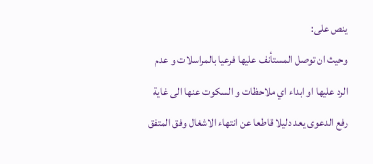ينص على:
وحيث ان توصل المستأنف عليها فرعيا بالمراسلات و عدم الرد عليها او ابداء اي ملاحظات و السكوت عنها الى غاية رفع الدعوى يعد دليلا قاطعا عن انتهاء الاشغال وفق المتفق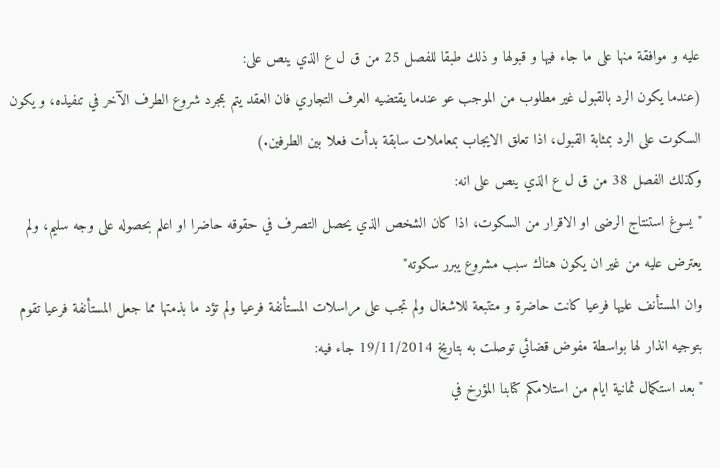عليه و موافقة منها على ما جاء فيها و قبولها و ذلك طبقا للفصل 25 من ق ل ع الذي ينص على:
(عندما يكون الرد بالقبول غير مطلوب من الموجب عو عندما يقتضيه العرف التجاري فان العقد يتم بمجرد شروع الطرف الآخر في تنفيذه، و يكون السكوت على الرد بمثابة القبول، اذا تعلق الايجاب بمعاملات سابقة بدأت فعلا بين الطرفين.)
وكذلك الفصل 38 من ق ل ع الذي ينص على انه:
"يسوغ استنتاج الرضى او الاقرار من السكوت، اذا كان الشخص الذي يحصل التصرف في حقوقه حاضرا او اعلم بحصوله على وجه سليم، ولم يعترض عليه من غير ان يكون هناك سبب مشروع يبرر سكوته"
وان المستأنف عليها فرعيا كانت حاضرة و متتبعة للاشغال ولم تجب على مراسلات المستأنفة فرعيا ولم تؤد ما بذمتها مما جعل المستأنفة فرعيا تقوم بتوجيه انذار لها بواسطة مفوض قضائي توصلت به بتاريخ 19/11/2014 جاء فيه:
"بعد استكمال ثمانية ايام من استلامكم كتابنا المؤرخ في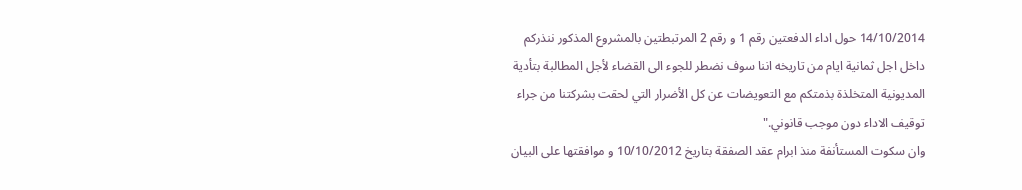14/10/2014 حول اداء الدفعتين رقم 1 و رقم 2 المرتبطتين بالمشروع المذكور ننذركم داخل اجل ثمانية ايام من تاريخه اننا سوف نضطر للجوء الى القضاء لأجل المطالبة بتأدية المديونية المتخلذة بذمتكم مع التعويضات عن كل الأضرار التي لحقت بشركتنا من جراء توقيف الاداء دون موجب قانوني."
وان سكوت المستأنفة منذ ابرام عقد الصفقة بتاريخ 10/10/2012 و موافقتها على البيان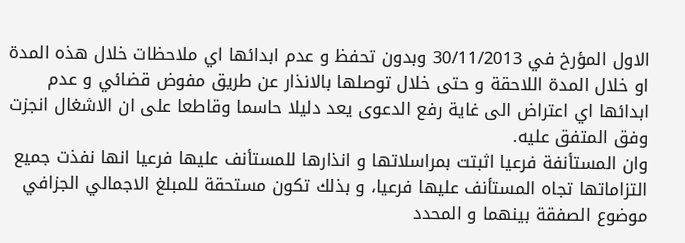الاول المؤرخ في 30/11/2013 وبدون تحفظ و عدم ابدائها اي ملاحظات خلال هذه المدة او خلال المدة اللاحقة و حتى خلال توصلها بالانذار عن طريق مفوض قضائي و عدم ابدائها اي اعتراض الى غاية رفع الدعوى يعد دليلا حاسما وقاطعا على ان الاشغال انجزت وفق المتفق عليه.
وان المستأنفة فرعيا اثبتت بمراسلاتها و انذارها للمستأنف عليها فرعيا انها نفذت جميع التزاماتها تجاه المستأنف عليها فرعيا، و بذلك تكون مستحقة للمبلغ الاجمالي الجزافي موضوع الصفقة بينهما و المحدد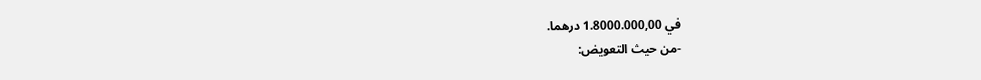في 1.8000.000,00 درهما.
-من حيث التعويض: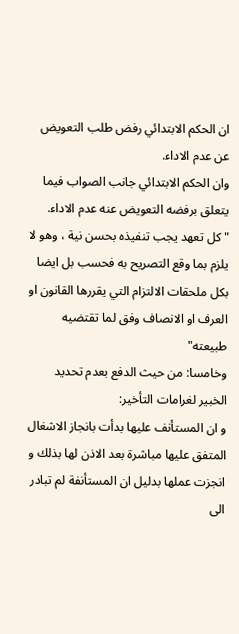ان الحكم الابتدائي رفض طلب التعويض عن عدم الاداء.
وان الحكم الابتدائي جانب الصواب فيما يتعلق برفضه التعويض عنه عدم الاداء.
"كل تعهد يجب تنفيذه بحسن نية ، وهو لا يلزم بما وقع التصريح به فحسب بل ايضا بكل ملحقات الالتزام التي يقررها القانون او العرف او الانصاف وفق لما تقتضيه طبيعته"
وخامسا: من حيث الدفع بعدم تحديد الخبير لغرامات التأخير:
و ان المستأنف عليها بدأت بانجاز الاشغال المتفق عليها مباشرة بعد الاذن لها بذلك و انجزت عملها بدليل ان المستأنفة لم تبادر الى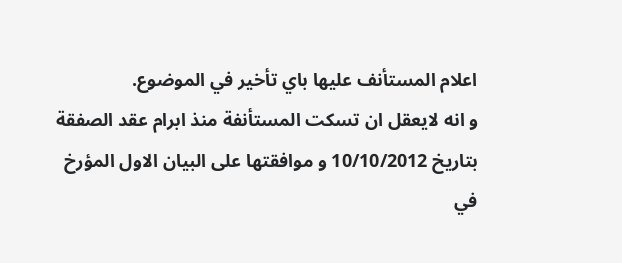اعلام المستأنف عليها باي تأخير في الموضوع.
و انه لايعقل ان تسكت المستأنفة منذ ابرام عقد الصفقة بتاريخ 10/10/2012 و موافقتها على البيان الاول المؤرخ في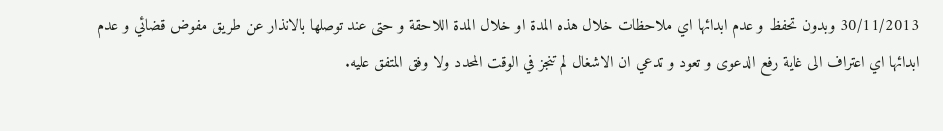30/11/2013 وبدون تحفظ و عدم ابدائها اي ملاحظات خلال هذه المدة او خلال المدة اللاحقة و حتى عند توصلها بالانذار عن طريق مفوض قضائي و عدم ابدائها اي اعتراف الى غاية رفع الدعوى و تعود و تدعي ان الاشغال لم تنجز في الوقت المحدد ولا وفق المتفق عليه.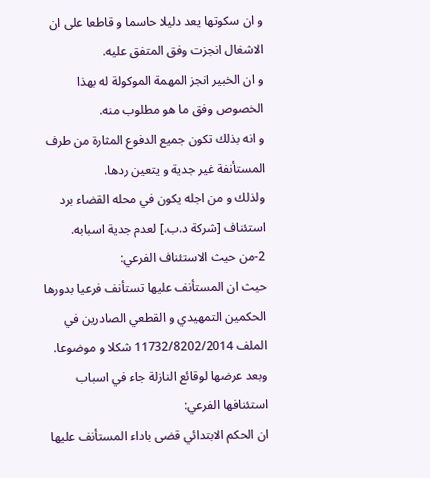و ان سكوتها يعد دليلا حاسما و قاطعا على ان الاشغال انجزت وفق المتفق عليه.
و ان الخبير انجز المهمة الموكولة له بهذا الخصوص وفق ما هو مطلوب منه.
و انه بذلك تكون جميع الدفوع المثارة من طرف المستأنفة غير جدية و يتعين ردها.
ولذلك و من اجله يكون في محله القضاء برد استئناف [شركة د.ب.] لعدم جدية اسبابه.
2-من حيث الاستئناف الفرعي:
حيث ان المستأنف عليها تستأنف فرعيا بدورها الحكمين التمهيدي و القطعي الصادرين في الملف 11732/8202/2014 شكلا و موضوعا. وبعد عرضها لوقائع النازلة جاء في اسباب استئنافها الفرعي:
ان الحكم الابتدائي قضى باداء المستأنف عليها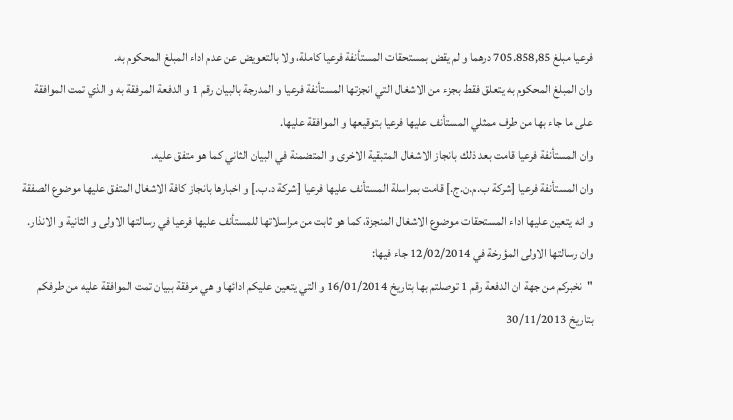فرعيا مبلغ 705.858,85 درهما و لم يقض بمستحقات المستأنفة فرعيا كاملة، ولا بالتعويض عن عدم اداء المبلغ المحكوم به.
وان المبلغ المحكوم به يتعلق فقط بجزء من الاشغال التي انجزتها المستأنفة فرعيا و المدرجة بالبيان رقم 1 و الدفعة المرفقة به و الذي تمت الموافقة على ما جاء بها من طرف ممثلي المستأنف عليها فرعيا بتوقيعها و الموافقة عليها.
وان المستأنفة فرعيا قامت بعد ذلك بانجاز الاشغال المتبقية الاخرى و المتضمنة في البيان الثاني كما هو متفق عليه.
وان المستأنفة فرعيا [شركة ب.م.ن.ج.] قامت بمراسلة المستأنف عليها فرعيا [شركة د.ب.] و اخبارها بانجاز كافة الاشغال المتفق عليها موضوع الصفقة و انه يتعين عليها اداء المستحقات موضوع الاشغال المنجزة، كما هو ثابت من مراسلاتها للمستأنف عليها فرعيا في رسالتها الاولى و الثانية و الانذار.
وان رسالتها الاولى المؤرخة في 12/02/2014 جاء فيها:
"نخبركم من جهة ان الدفعة رقم 1 توصلتم بها بتاريخ 16/01/2014 و التي يتعين عليكم ادائها و هي مرفقة ببيان تمت الموافقة عليه من طرفكم بتاريخ 30/11/2013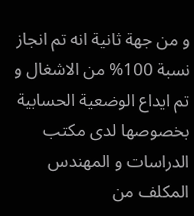و من جهة ثانية انه تم انجاز نسبة 100% من الاشغال و تم ايداع الوضعية الحسابية بخصوصها لدى مكتب الدراسات و المهندس المكلف من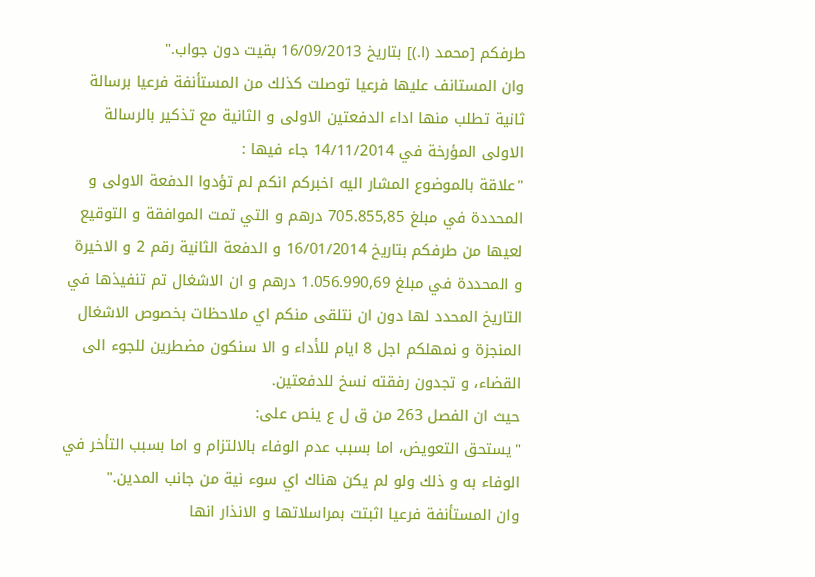طرفكم [محمد (ا.)] بتاريخ 16/09/2013 بقيت دون جواب."
وان المستانف عليها فرعيا توصلت كذلك من المستأنفة فرعيا برسالة ثانية تطلب منها اداء الدفعتين الاولى و الثانية مع تذكير بالرسالة الاولى المؤرخة في 14/11/2014 جاء فيها :
"علاقة بالموضوع المشار اليه اخبركم انكم لم تؤدوا الدفعة الاولى و المحددة في مبلغ 705.855,85 درهم و التي تمت الموافقة و التوقيع لعيها من طرفكم بتاريخ 16/01/2014 و الدفعة الثانية رقم 2 و الاخيرة و المحددة في مبلغ 1.056.990,69 درهم و ان الاشغال تم تنفيذها في التاريخ المحدد لها دون ان نتلقى منكم اي ملاحظات بخصوص الاشغال المنجزة و نمهلكم اجل 8 ايام للأداء و الا سنكون مضطرين للجوء الى القضاء، و تجدون رفقته نسخ للدفعتين.
حيث ان الفصل 263 من ق ل ع ينص على:
"يستحق التعويض، اما بسبب عدم الوفاء بالالتزام و اما بسبب التأخر في الوفاء به و ذلك ولو لم يكن هناك اي سوء نية من جانب المدين."
وان المستأنفة فرعيا اثبتت بمراسلاتها و الانذار انها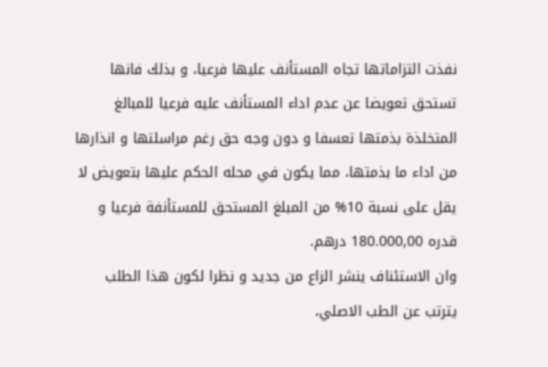نفذت التزاماتها تجاه المستأنف عليها فرعيا، و بذلك فانها تستحق تعويضا عن عدم اداء المستأنف عليه فرعيا للمبالغ المتخلذة بذمتها تعسفا و دون وجه حق رغم مراسلتها و انذارها من اداء ما بذمتها، مما يكون في محله الحكم عليها بتعويض لا يقل على نسبة 10% من المبلغ المستحق للمستأنفة فرعيا و قدره 180.000,00 درهم.
وان الاستئناف ينشر الزاع من جديد و نظرا لكون هذا الطلب يترتب عن الطب الاصلي،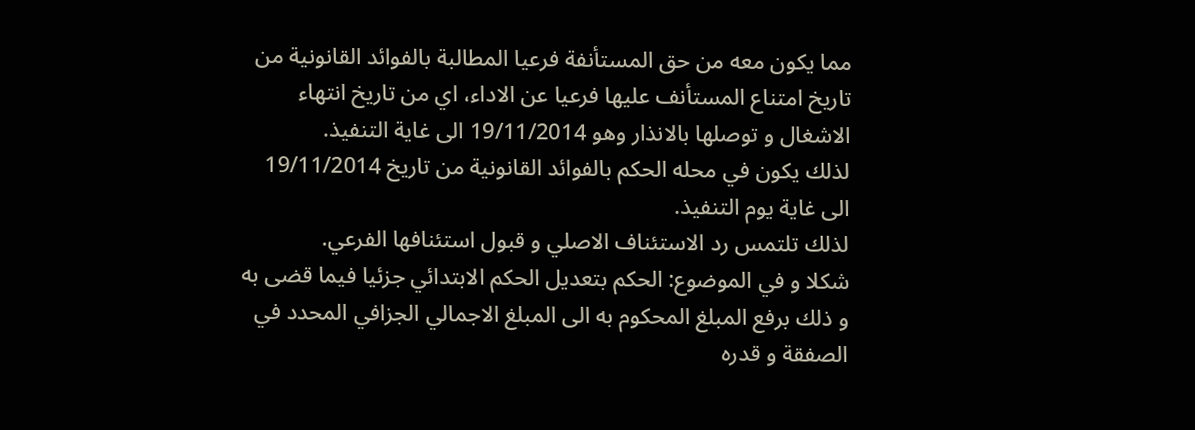مما يكون معه من حق المستأنفة فرعيا المطالبة بالفوائد القانونية من تاريخ امتناع المستأنف عليها فرعيا عن الاداء، اي من تاريخ انتهاء الاشغال و توصلها بالانذار وهو 19/11/2014 الى غاية التنفيذ.
لذلك يكون في محله الحكم بالفوائد القانونية من تاريخ 19/11/2014 الى غاية يوم التنفيذ.
لذلك تلتمس رد الاستئناف الاصلي و قبول استئنافها الفرعي.
شكلا و في الموضوع: الحكم بتعديل الحكم الابتدائي جزئيا فيما قضى به و ذلك برفع المبلغ المحكوم به الى المبلغ الاجمالي الجزافي المحدد في الصفقة و قدره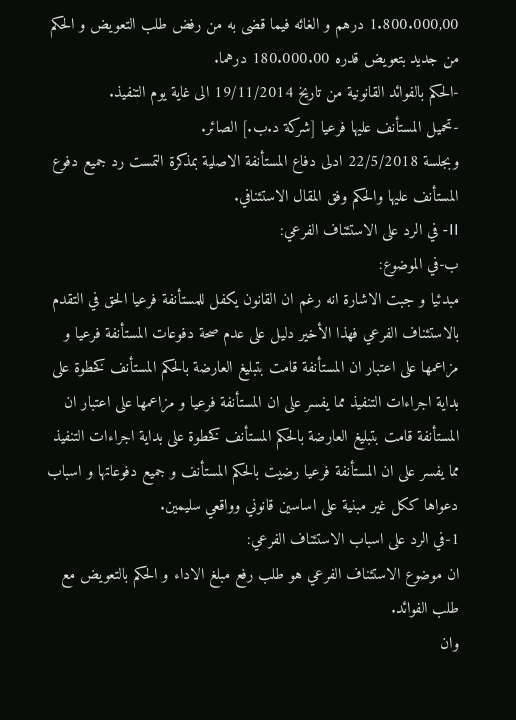1.800.000,00 درهم و الغائه فيما قضى به من رفض طلب التعويض و الحكم من جديد بتعويض قدره 180.000.00 درهما.
-الحكم بالفوائد القانونية من تاريخ 19/11/2014 الى غاية يوم التنفيذ.
-تحميل المستأنف عليها فرعيا [شركة د.ب.] الصائر.
وبجلسة 22/5/2018 ادلى دفاع المستأنفة الاصلية بمذكرة التمست رد جميع دفوع المستأنف عليها والحكم وفق المقال الاستئنافي.
II- في الرد على الاستئناف الفرعي:
ب-في الموضوع:
مبدئيا و جبت الاشارة انه رغم ان القانون يكفل للمستأنفة فرعيا الحق في التقدم بالاستئناف الفرعي فهذا الأخير دليل على عدم صحة دفوعات المستأنفة فرعيا و مزاعمها على اعتبار ان المستأنفة قامت بتبليغ العارضة بالحكم المستأنف كخطوة على بداية اجراءات التنفيذ مما يفسر على ان المستأنفة فرعيا و مزاعمها على اعتبار ان المستأنفة قامت بتبليغ العارضة بالحكم المستأنف كخطوة على بداية اجراءات التنفيذ مما يفسر على ان المستأنفة فرعيا رضيت بالحكم المستأنف و جميع دفوعاتها و اسباب دعواها ككل غير مبنية على اساسين قانوني وواقعي سليمين.
1-في الرد على اسباب الاستئناف الفرعي:
ان موضوع الاستئناف الفرعي هو طلب رفع مبلغ الاداء و الحكم بالتعويض مع طلب الفوائد.
وان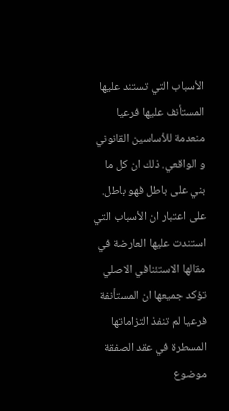الأسباب التي تستند عليها المستأنف عليها فرعيا منعدمة للأساسين القانوني و الواقعي. ذلك ان كل ما بني على باطل فهو باطل. على اعتبار ان الأسباب التي استندت عليها العارضة في مقالها الاستئنافي الاصلي تؤكد جميعها ان المستأنفة فرعيا لم تنفذ التزاماتها المسطرة في عقد الصفقة موضوع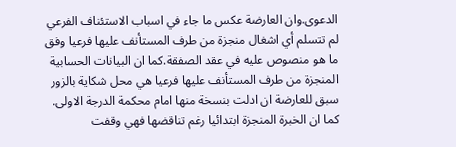الدعوى.وان العارضة عكس ما جاء في اسباب الاستئناف الفرعي لم تتسلم أي اشغال منجزة من طرف المستأنف عليها فرعيا وفق ما هو منصوص عليه في عقد الصفقة.كما ان البيانات الحسابية المنجزة من طرف المستأنف عليها فرعيا هي محل شكاية بالزور سبق للعارضة ان ادلت بنسخة منها امام محكمة الدرجة الاولى. كما ان الخبرة المنجزة ابتدائيا رغم تناقضها فهي وقفت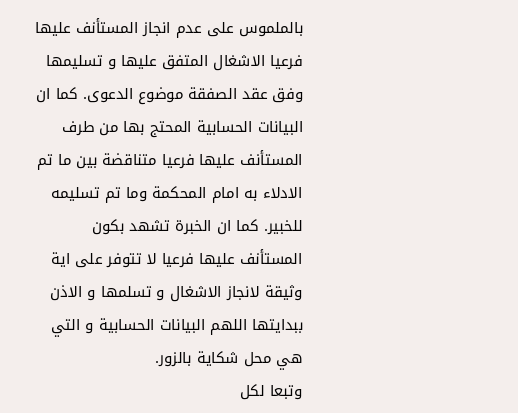بالملموس على عدم انجاز المستأنف عليها فرعيا الاشغال المتفق عليها و تسليمها وفق عقد الصفقة موضوع الدعوى. كما ان البيانات الحسابية المحتج بها من طرف المستأنف عليها فرعيا متناقضة بين ما تم الادلاء به امام المحكمة وما تم تسليمه للخبير. كما ان الخبرة تشهد بكون المستأنف عليها فرعيا لا تتوفر على اية وثيقة لانجاز الاشغال و تسلمها و الاذن ببدايتها اللهم البيانات الحسابية و التي هي محل شكاية بالزور.
وتبعا لكل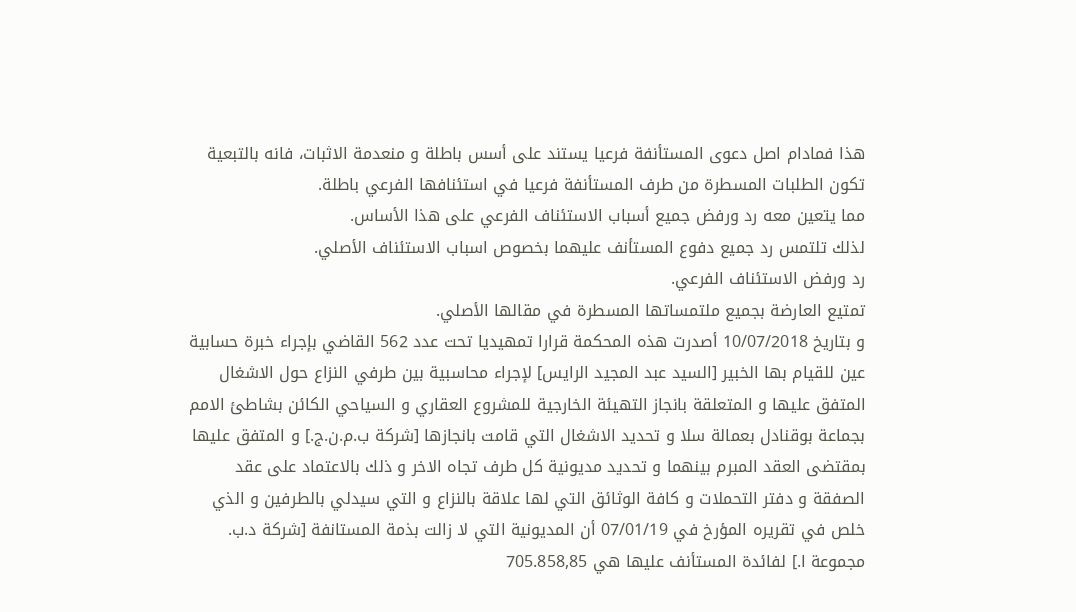هذا فمادام اصل دعوى المستأنفة فرعيا يستند على أسس باطلة و منعدمة الاثبات، فانه بالتبعية تكون الطلبات المسطرة من طرف المستأنفة فرعيا في استئنافها الفرعي باطلة.
مما يتعين معه رد ورفض جميع أسباب الاستئناف الفرعي على هذا الأساس.
لذلك تلتمس رد جميع دفوع المستأنف عليهما بخصوص اسباب الاستئناف الأصلي.
رد ورفض الاستئناف الفرعي.
تمتيع العارضة بجميع ملتمساتها المسطرة في مقالها الأصلي.
و بتاريخ 10/07/2018 أصدرت هذه المحكمة قرارا تمهيديا تحت عدد 562 القاضي بإجراء خبرة حسابية عين للقيام بها الخبير [السيد عبد المجيد الرايس] لإجراء محاسبية بين طرفي النزاع حول الاشغال المتفق عليها و المتعلقة بانجاز التهيئة الخارجية للمشروع العقاري و السياحي الكائن بشاطئ الامم بجماعة بوقنادل بعمالة سلا و تحديد الاشغال التي قامت بانجازها [شركة ب.م.ن.ج.] و المتفق عليها بمقتضى العقد المبرم بينهما و تحديد مديونية كل طرف تجاه الاخر و ذلك بالاعتماد على عقد الصفقة و دفتر التحملات و كافة الوثائق التي لها علاقة بالنزاع و التي سيدلي بالطرفين و الذي خلص في تقريره المؤرخ في 07/01/19 أن المديونية التي لا زالت بذمة المستانفة [شركة د.ب. مجموعة ا.] لفائدة المستأنف عليها هي 705.858,85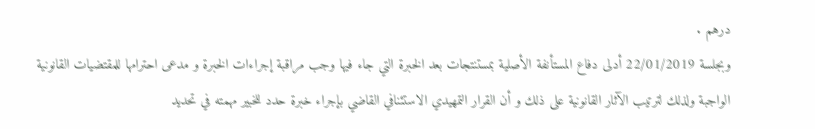درهم .
وبجلسة 22/01/2019 أدلى دفاع المستأنفة الأصلية بمستنتجات بعد الخبرة التي جاء فيها وجب مراقبة إجراءات الخبرة و مدعى احترامها للمقتضيات القانونية الواجبة ولذلك لترتيب الآثار القانونية على ذلك و أن القرار التمهيدي الاستئنافي القاضي بإجراء خبرة حدد للخبير مهمته في تحديد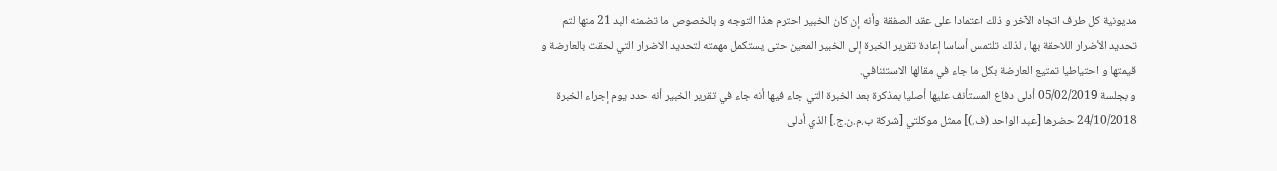مديونية كل طرف اتجاه الآخر و ذلك اعتمادا على عقد الصفقة وأنه إن كان الخبير احترم هذا التوجه و بالخصوص ما تضمنه البد 21 منها لتم تحديد الأضرار اللاحقة بها ، لذلك تلتمس أساسا إعادة تقرير الخبرة إلى الخبير المعين حتى يستكمل مهمته لتحديد الاضرار التي لحقت بالعارضة و قيمتها و احتياطيا تمتيع العارضة بكل ما جاء في مقالها الاستئنافي.
و بجلسة 05/02/2019 أدلى دفاع المستأنف عليها أصليا بمذكرة بعد الخبرة التي جاء فيها أنه جاء في تقرير الخبير أنه حدد يوم إجراء الخبرة 24/10/2018 حضرها [عبد الواحد (ف.)] ممثل موكلتي [شركة ب.م.ن.ج.] الذي أدلى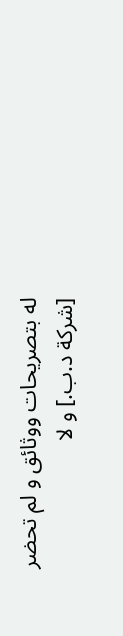له بتصريحات ووثائق و لم تحضر [شركة د.ب.] و لا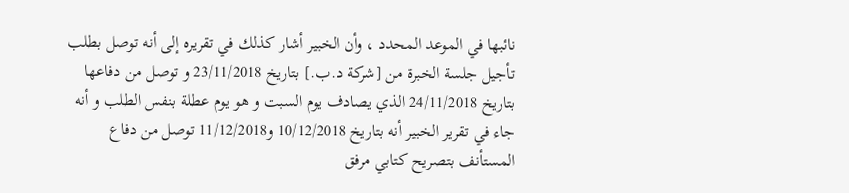نائبها في الموعد المحدد ، وأن الخبير أشار كذلك في تقريره إلى أنه توصل بطلب تأجيل جلسة الخبرة من [شركة د.ب.] بتاريخ 23/11/2018 و توصل من دفاعها بتاريخ 24/11/2018 الذي يصادف يوم السبت و هو يوم عطلة بنفس الطلب و أنه جاء في تقرير الخبير أنه بتاريخ 10/12/2018 و11/12/2018 توصل من دفاع المستأنف بتصريح كتابي مرفق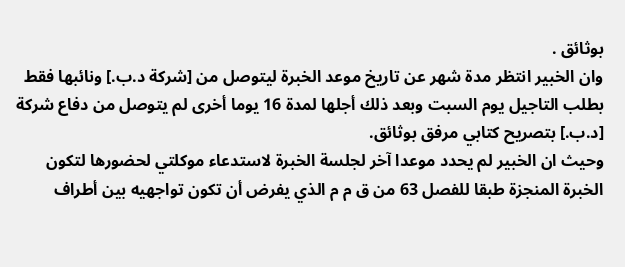بوثائق .
وان الخبير انتظر مدة شهر عن تاريخ موعد الخبرة ليتوصل من [شركة د.ب.] ونائبها فقط بطلب التاجيل يوم السبت وبعد ذلك أجلها لمدة 16 يوما أخرى لم يتوصل من دفاع شرکة [د.ب.] بتصريح كتابي مرفق بوثائق.
وحيث ان الخبير لم يحدد موعدا آخر لجلسة الخبرة لاستدعاء موکلتي لحضورها لتكون الخبرة المنجزة طبقا للفصل 63 من ق م م الذي يفرض أن تكون تواجهيه بين أطراف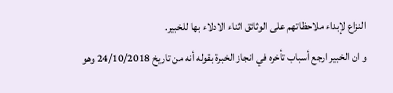النزاع لإبداء ملاحظاتهم على الوثائق اثناء الادلاء بها للخبير.
و ان الخبير ارجع أسباب تأخره في انجاز الخبرة بقوله أنه من تاريخ 24/10/2018 وهو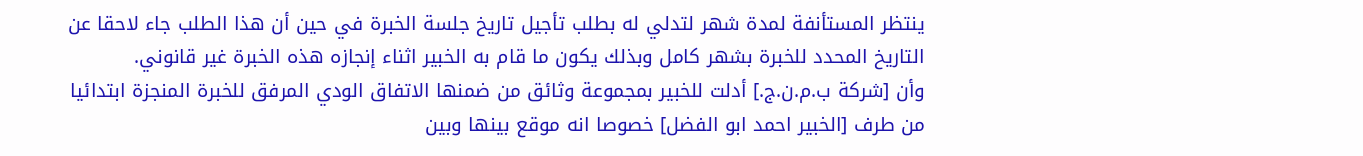ينتظر المستأنفة لمدة شهر لتدلي له بطلب تأجيل تاریخ جلسة الخبرة في حين أن هذا الطلب جاء لاحقا عن التاريخ المحدد للخبرة بشهر كامل وبذلك يكون ما قام به الخبير اثناء إنجازه هذه الخبرة غير قانوني.
وأن [شركة ب.م.ن.ج.] أدلت للخبير بمجموعة وثائق من ضمنها الاتفاق الودي المرفق للخبرة المنجزة ابتدائيا من طرف [الخبير احمد ابو الفضل] خصوصا انه موقع بينها وبين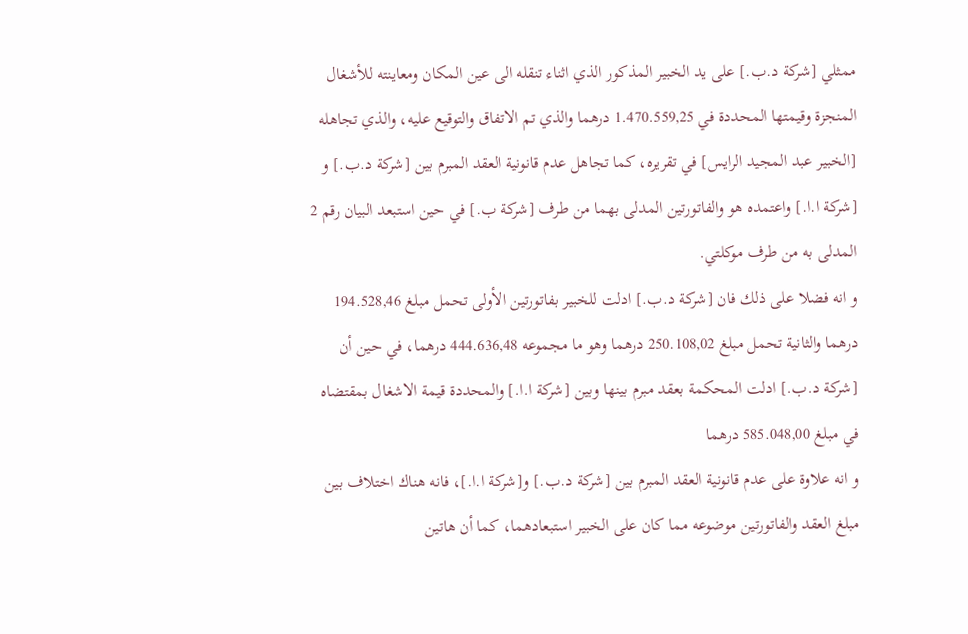ممثلي [شركة د.ب.] على يد الخبير المذكور الذي اثناء تنقله الى عين المكان ومعاينته للأشغال المنجزة وقيمتها المحددة في 1.470.559,25 درهما والذي تم الاتفاق والتوقيع عليه، والذي تجاهله [الخبير عبد المجيد الرايس] في تقريره، كما تجاهل عدم قانونية العقد المبرم بين [شركة د.ب.] و [شركة ا.ا.] واعتمده هو والفاتورتين المدلى بهما من طرف [شركة ب.] في حين استبعد البيان رقم 2 المدلی به من طرف موكلتي.
و انه فضلا على ذلك فان [شركة د.ب.] ادلت للخبير بفاتورتين الأولى تحمل مبلغ 194.528,46 درهما والثانية تحمل مبلغ 250.108,02 درهما وهو ما مجموعه 444.636,48 درهما، في حين أن [شركة د.ب.] ادلت المحكمة بعقد مبرم بينها وبين [شركة ا.ا.] والمحددة قيمة الاشغال بمقتضاه في مبلغ 585.048,00 درهما
و انه علاوة على عدم قانونية العقد المبرم بين [شركة د.ب.] و[شركة ا.ا.]، فانه هناك اختلاف بین مبلغ العقد والفاتورتین موضوعه مما كان على الخبير استبعادهما، كما أن هاتين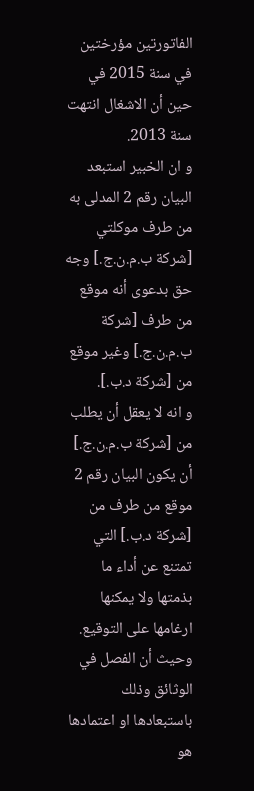الفاتورتین مؤرختين في سنة 2015 في حين أن الاشغال انتهت سنة 2013.
و ان الخبير استبعد البيان رقم 2 المدلى به من طرف موكلتي [شركة ب.م.ن.ج.] وجه حق بدعوى أنه موقع من طرف [شركة ب.م.ن.ج.] وغير موقع من [شركة د.ب.].
و انه لا يعقل أن يطلب من [شركة ب.م.ن.ج.] أن يكون البيان رقم 2 موقع من طرف من [شركة د.ب.] التي تمتنع عن أداء ما بذمتها ولا يمكنها ارغامها على التوقيع. وحيث أن الفصل في الوثائق وذلك باستبعادها او اعتمادها هو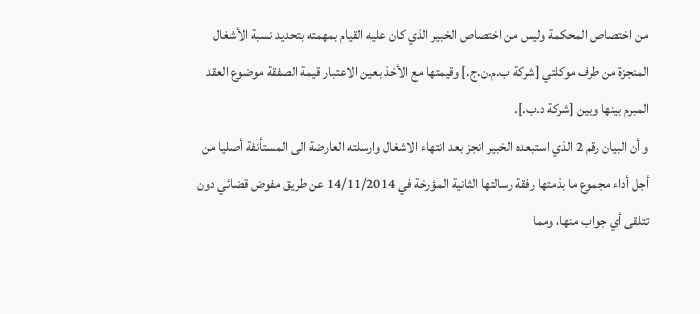من اختصاص المحكمة وليس من اختصاص الخبير الذي كان عليه القيام بمهمته بتحديد نسبة الأشغال المنجزة من طرف موكلتي [شركة ب.م.ن.ج.] وقيمتها مع الأخذ بعين الاعتبار قيمة الصفقة موضوع العقد المبرم بينها وبين [شركة د.ب.].
و أن البيان رقم 2 الذي استبعده الخبير انجز بعد انتهاء الاشغال وارسلته العارضة الى المستأنفة أصليا من أجل أداء مجموع ما بذمتها رفقة رسالتها الثانية المؤرخة في 14/11/2014 عن طريق مفوض قضائي دون تتلقى أي جواب منها، ومما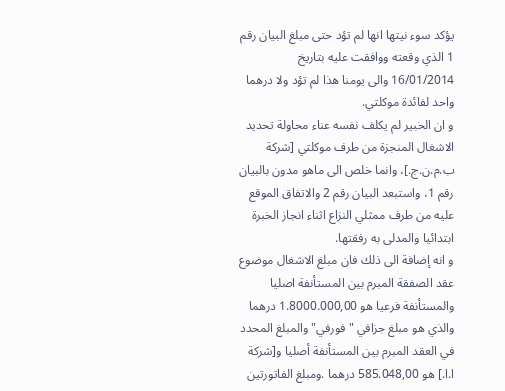يؤكد سوء نيتها انها لم تؤد حتی مبلغ البيان رقم 1 الذي وقعته ووافقت عليه بتاريخ 16/01/2014 والى يومنا هذا لم تؤد ولا درهما واحد لفائدة موكلتي.
و ان الخبير لم يكلف نفسه عناء محاولة تحديد الاشغال المنجزة من طرف موكلتي [شركة ب.م.ن.ج.]، وانما خلص الى ماهو مدون بالبيان رقم 1، واستبعد البيان رقم 2 والاتفاق الموقع عليه من طرف ممثلي النزاع اثناء انجاز الخبرة ابتدائيا والمدلی به رفقتها.
و انه إضافة الى ذلك فان مبلغ الاشغال موضوع عقد الصفقة المبرم بين المستأنفة اصليا والمستأنفة فرعيا هو 1.8000.000,00 درهما والذي هو مبلغ جزافي "فورفي" والمبلغ المحدد في العقد المبرم بين المستأنفة أصليا و[شركة ا.ا.] هو 585.048,00 درهما .ومبلغ الفاتورتين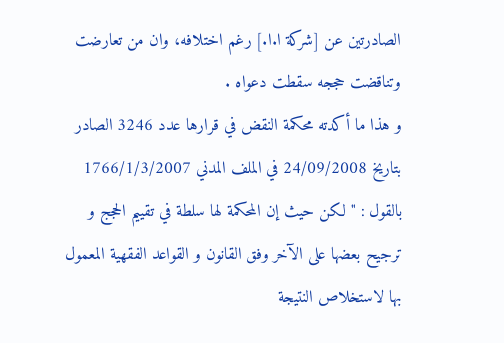الصادرتين عن [شركة ا.ا.] رغم اختلافه، وان من تعارضت وتناقضت حججه سقطت دعواه .
و هذا ما أكدته محكمة النقض في قرارها عدد 3246 الصادر بتاريخ 24/09/2008 في الملف المدني 1766/1/3/2007 بالقول : " لكن حيث إن المحكمة لها سلطة في تقييم الحجج و ترجيح بعضها على الآخر وفق القانون و القواعد الفقهية المعمول بها لاستخلاص النتيجة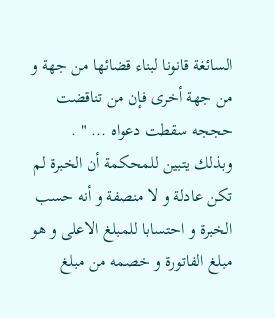السائغة قانونا لبناء قضائها من جهة و من جهة أخرى فإن من تناقضت حججه سقطت دعواه ... " .
وبذلك يتبين للمحكمة أن الخبرة لم تكن عادلة و لا منصفة و أنه حسب الخبرة و احتسابا للمبلغ الاعلى و هو مبلغ الفاتورة و خصمه من مبلغ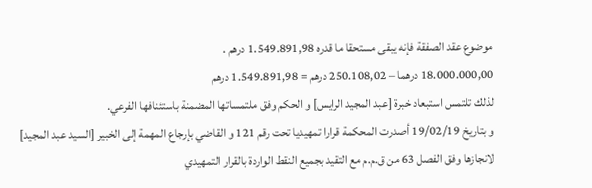موضوع عقد الصفقة فإنه يبقى مستحقا ما قدره 1.549.891,98 درهم .
18.000.000,00 درهما – 250.108,02 درهم = 1.549.891,98 درهم
لذلك تلتمس استبعاد خبرة [عبد المجيد الرايس] و الحكم وفق ملتمساتها المضمنة باستئنافها الفرعي.
و بتاريخ 19/02/19 أصدرت المحكمة قرارا تمهيديا تحت رقم 121 و القاضي بإرجاع المهمة إلى الخبير [السيد عبد المجيد] لانجازها وفق الفصل 63 من ق.م.م مع التقيد بجميع النقط الواردة بالقرار التمهيدي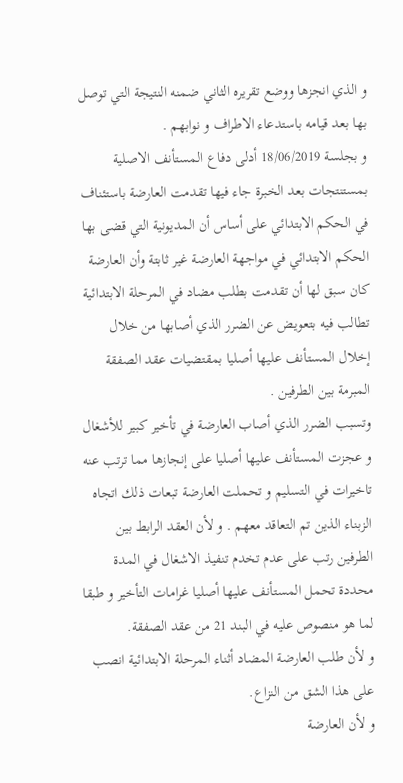و الذي انجزها ووضع تقريره الثاني ضمنه النتيجة التي توصل بها بعد قيامه باستدعاء الاطراف و نوابهم .
و بجلسة 18/06/2019 أدلى دفاع المستأنف الاصلية بمستنتجات بعد الخبرة جاء فيها تقدمت العارضة باستئناف في الحكم الابتدائي على أساس أن المديونية التي قضى بها الحكم الابتدائي في مواجهة العارضة غير ثابتة وأن العارضة كان سبق لها أن تقدمت بطلب مضاد في المرحلة الابتدائية تطالب فيه بتعويض عن الضرر الذي أصابها من خلال إخلال المستأنف عليها أصليا بمقتضيات عقد الصفقة المبرمة بين الطرفين .
وتسبب الضرر الذي أصاب العارضة في تأخير كبير للأشغال و عجزت المستأنف عليها أصليا على إنجازها مما ترتب عنه تاخيرات في التسليم و تحملت العارضة تبعات ذلك اتجاه الزبناء الذين تم التعاقد معهم . و لأن العقد الرابط بين الطرفين رتب على عدم تخدم تنفيذ الاشغال في المدة محددة تحمل المستأنف عليها أصليا غرامات التأخير و طبقا لما هو منصوص عليه في البند 21 من عقد الصفقة.
و لأن طلب العارضة المضاد أثناء المرحلة الابتدائية انصب على هذا الشق من النزاع.
و لأن العارضة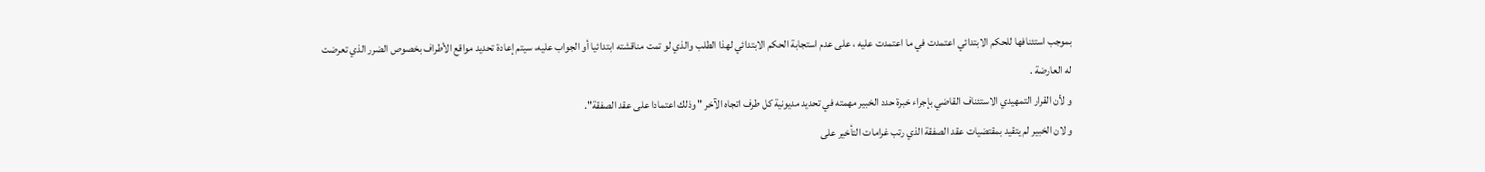بموجب استئنافها للحكم الابتدائي اعتمدت في ما اعتمدت عليه ، على عدم استجابة الحكم الابتدائي لهذا الطلب والذي لو تمت مناقشته ابتدائيا أو الجواب عليه، سيتم إعادة تحديد مواقع الأطراف بخصوص الضرر الذي تعرضت له العارضة .
و لأن القرار التمهيدي الاستئناف القاضي بإجراء خبرة حدد الخبير مهمته في تحديد مديونية كل طرف اتجاه الآخر " وذلك اعتمادا على عقد الصفقة".
و لان الخبير لم يتقيد بمقتضيات عقد الصفقة الذي رتب غرامات التأخير على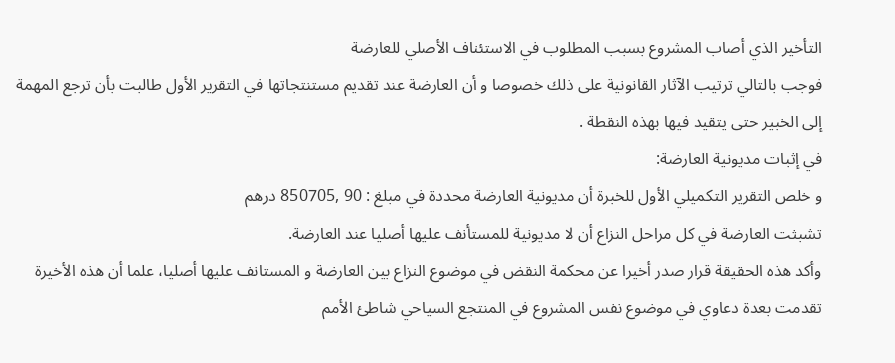التأخير الذي أصاب المشروع بسبب المطلوب في الاستئناف الأصلي للعارضة
فوجب بالتالي ترتيب الآثار القانونية على ذلك خصوصا و أن العارضة عند تقديم مستنتجاتها في التقرير الأول طالبت بأن ترجع المهمة إلى الخبير حتى يتقيد فيها بهذه النقطة .
في إثبات مديونية العارضة:
و خلص التقرير التكميلي الأول للخبرة أن مديونية العارضة محددة في مبلغ : 90 ,850705 درهم
تشبثت العارضة في كل مراحل النزاع أن لا مديونية للمستأنف عليها أصليا عند العارضة.
وأكد هذه الحقيقة قرار صدر أخيرا عن محكمة النقض في موضوع النزاع بين العارضة و المستانف عليها أصليا، علما أن هذه الأخيرة تقدمت بعدة دعاوي في موضوع نفس المشروع في المنتجع السياحي شاطئ الأمم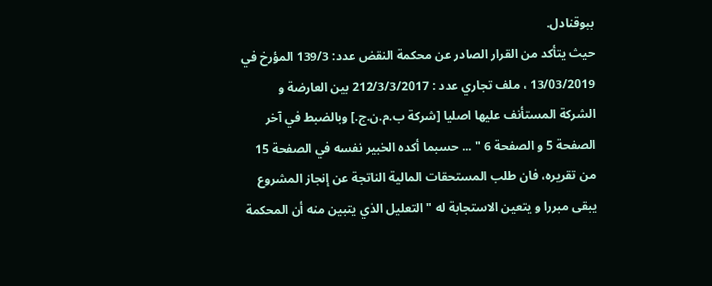ببوقنادل.
حيث يتأكد من القرار الصادر عن محكمة النقض عدد: 139/3 المؤرخ في 13/03/2019 ، ملف تجاري عدد : 212/3/3/2017 بين العارضة و الشركة المستأنف عليها اصليا [شركة ب.م.ن.ج.] وبالضبط في آخر الصفحة 5 و الصفحة 6 " ... حسبما أكده الخبير نفسه في الصفحة 15 من تقريره، فان طلب المستحقات المالية الناتجة عن إنجاز المشروع يبقى مبررا و يتعين الاستجابة له " التعليل الذي يتبين منه أن المحكمة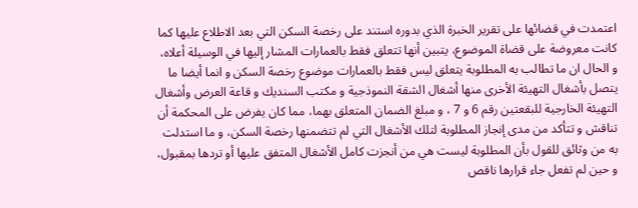اعتمدت في قضائها على تقرير الخبرة الذي بدوره استند على رخصة السكن التي بعد الاطلاع عليها كما كانت معروضة على قضاة الموضوع، يتبين أنها تتعلق فقط بالعمارات المشار إليها في الوسيلة أعلاه، و الحال ان ما تطالب به المطلوبة يتعلق ليس فقط بالعمارات موضوع رخصة السكن و انما أيضا ما يتصل بأشغال التهيئة الأخرى منها أشغال الشقة النموذجية و مكتب السنديك و قاعة العرض وأشغال التهيئة الخارجية للبقعتين رقم 6 و 7 ، و مبلغ الضمان المتعلق بهما، مما كان يفرض على المحكمة أن تناقش و تتأكد من مدى إنجاز المطلوبة لتلك الأشغال التي لم تتضمنها رخصة السكن، و ما استدلت به من وثائق للقول بأن المطلوبة ليست هي من أنجزت كامل الأشغال المتفق عليها أو تردها بمقبول، و حين لم تفعل جاء قرارها ناقص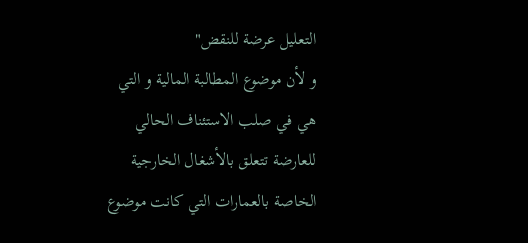التعليل عرضة للنقض"
و لأن موضوع المطالبة المالية و التي هي في صلب الاستئناف الحالي للعارضة تتعلق بالأشغال الخارجية الخاصة بالعمارات التي كانت موضوع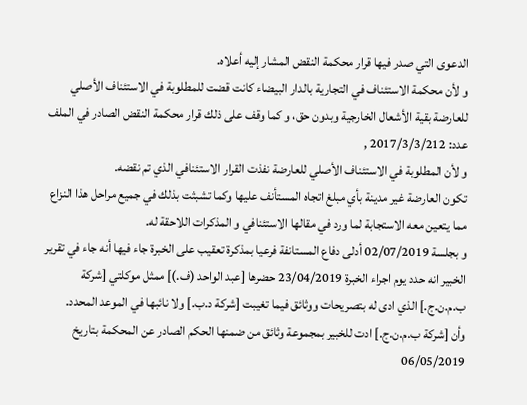الدعوى التي صدر فيها قرار محكمة النقض المشار إليه أعلاه.
و لأن محكمة الاستئناف في التجارية بالدار البيضاء كانت قضت للمطلوبة في الاستئناف الأصلي للعارضة بقية الأشعال الخارجية وبدون حق، و كما وقف على ذلك قرار محكمة النقض الصادر في الملف عدد: 2017/3/3/212 ,
و لأن المطلوبة في الاستئناف الأصلي للعارضة نفذت القرار الاستئنافي الذي تم نقضه.
تكون العارضة غير مدينة بأي مبلغ اتجاه المستأنف عليها وكما تشبثت بذلك في جميع مراحل هذا النزاع مما يتعين معه الاستجابة لما ورد في مقالها الاستئنافي و المذكرات اللاحقة له.
و بجلسة 02/07/2019 أدلى دفاع المستانفة فرعيا بمذكرة تعقيب على الخبرة جاء فيها أنه جاء في تقرير الخبير انه حدد يوم اجراء الخبرة 23/04/2019 حضرها [عبد الواحد (ف.)] ممثل موكلتي [شركة ب.م.ن.ج.] الذي ادى له بتصريحات ووثائق فيما تغيبت [شركة د.ب.] ولا نائبها في الموعد المحدد.
وأن [شركة ب.م.ن.ج.] ادت للخبير بمجموعة وثائق من ضمنها الحكم الصادر عن المحكمة بتاريخ 06/05/2019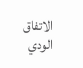الاتفاق الودي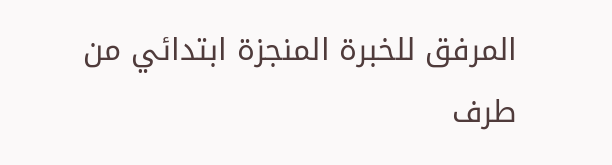المرفق للخبرة المنجزة ابتدائي من طرف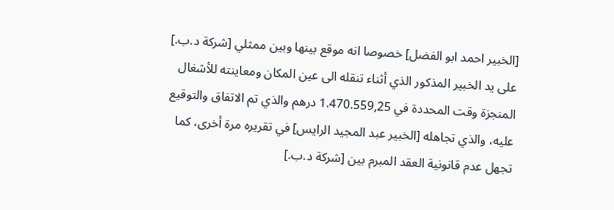[الخبير احمد ابو الفضل] خصوصا انه موقع بينها وبين ممثلي [شركة د.ب.] على يد الخبير المذكور الذي أثناء تنقله الى عين المكان ومعاينته للأشغال المنجزة وقت المحددة في 1.470.559,25 درهم والذي تم الاتفاق والتوقيع عليه، والذي تجاهله [الخبير عبد المجيد الرايس] في تقريره مرة أخرى، كما تجهل عدم قانونية العقد المبرم بين [شركة د.ب.]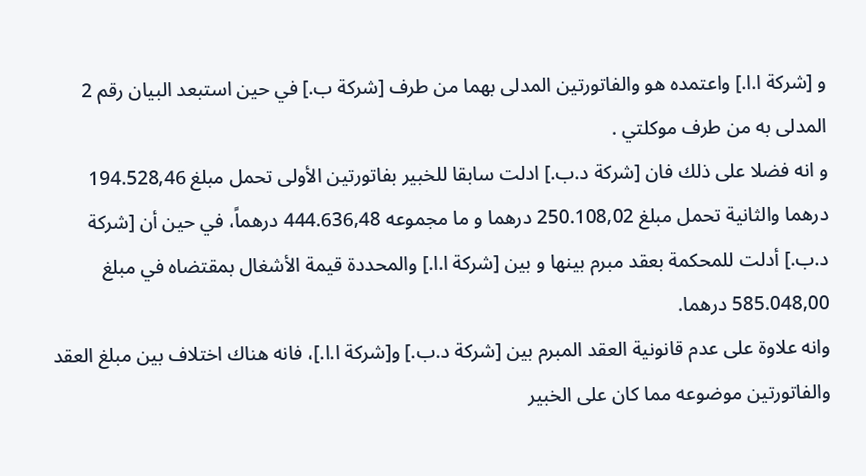و [شركة ا.ا.] واعتمده هو والفاتورتين المدلى بهما من طرف [شركة ب.] في حين استبعد البيان رقم 2 المدلى به من طرف موكلتي .
و انه فضلا على ذلك فان [شركة د.ب.] ادلت سابقا للخبير بفاتورتين الأولى تحمل مبلغ 194.528,46 درهما والثانية تحمل مبلغ 250.108,02 درهما و ما مجموعه 444.636,48 درهماً، في حين أن [شركة د.ب.] أدلت للمحكمة بعقد مبرم بينها و بين [شركة ا.ا.] والمحددة قيمة الأشغال بمقتضاه في مبلغ 585.048,00 درهما.
وانه علاوة على عدم قانونية العقد المبرم بين [شركة د.ب.] و[شركة ا.ا.]، فانه هناك اختلاف بين مبلغ العقد والفاتورتين موضوعه مما كان على الخبير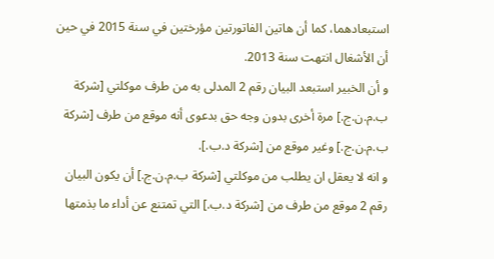استبعادهما، كما أن هاتين الفاتورتين مؤرختين في سنة 2015 في حين أن الأشغال انتهت سنة 2013.
و أن الخبير استبعد البيان رقم 2 المدلى به من طرف موكلتي [شركة ب.م.ن.ج.] مرة أخرى بدون وجه حق بدعوى أنه موقع من طرف [شركة ب.م.ن.ج.] وغير موقع من [شركة د.ب.].
و انه لا يعقل ان يطلب من موكلتي [شركة ب.م.ن.ج.] أن يكون البيان رقم 2 موقع من طرف من [شركة د.ب.] التي تمتنع عن أداء ما بذمتها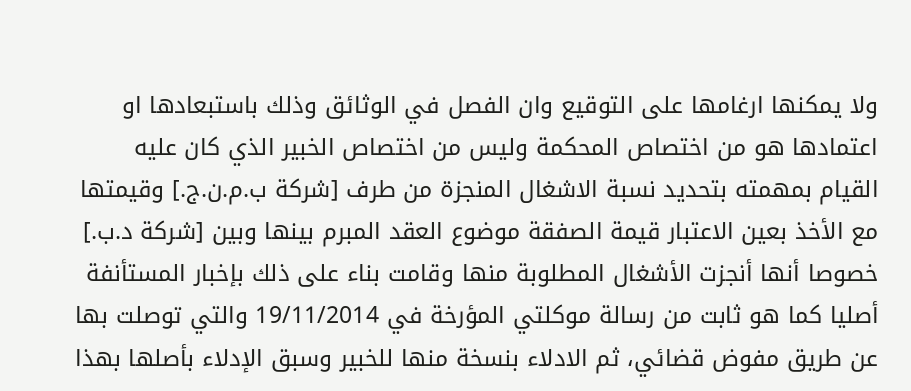ولا يمكنها ارغامها على التوقيع وان الفصل في الوثائق وذلك باستبعادها او اعتمادها هو من اختصاص المحكمة وليس من اختصاص الخبير الذي كان عليه القيام بمهمته بتحديد نسبة الاشغال المنجزة من طرف [شركة ب.م.ن.ج.] وقيمتها مع الأخذ بعين الاعتبار قيمة الصفقة موضوع العقد المبرم بينها وبين [شركة د.ب.] خصوصا أنها أنجزت الأشغال المطلوبة منها وقامت بناء على ذلك بإخبار المستأنفة أصليا كما هو ثابت من رسالة موكلتي المؤرخة في 19/11/2014 والتي توصلت بها عن طريق مفوض قضائي، ثم الادلاء بنسخة منها للخبير وسبق الإدلاء بأصلها بهذا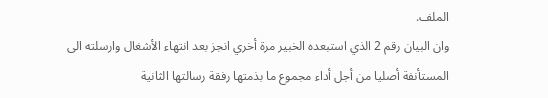الملف.
وان البيان رقم 2 الذي استبعده الخبير مرة أخري انجز بعد انتهاء الأشغال وارسلته الى المستأنفة أصليا من أجل أداء مجموع ما بذمتها رفقة رسالتها الثانية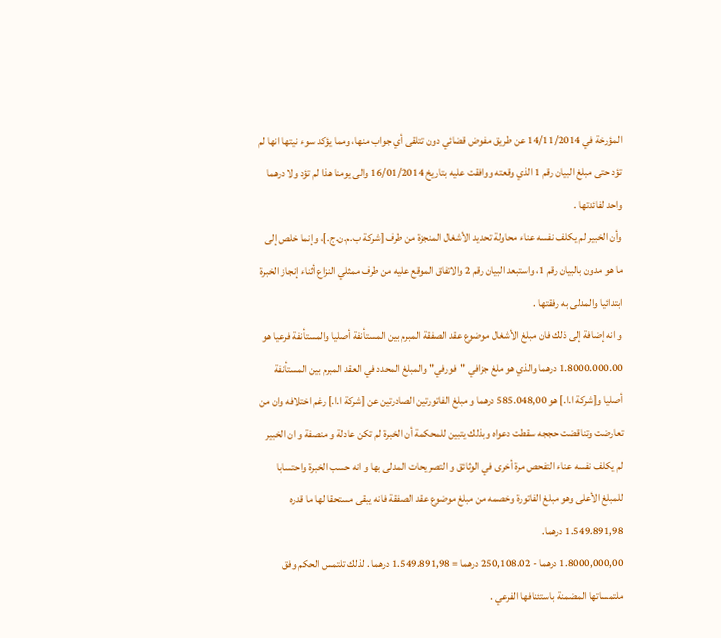المؤرخة في 14/11/2014 عن طريق مفوض قضائي دون تتلقى أي جواب منها، ومما يؤكد سوء نيتها انها لم تؤد حتى مبلغ البيان رقم 1 الذي وقعته ووافقت عليه بتاريخ 16/01/2014 والى يومنا هذا لم تؤد ولا درهما واحد لفائدتها .
وأن الخبير لم يكلف نفسه عناء محاولة تحديد الأشغال المنجزة من طرف [شركة ب.م.ن.ج.]، وإنما خلص إلى ما هو مدون بالبيان رقم 1، واستبعد البيان رقم 2 والاتفاق الموقع عليه من طرف ممثلي النزاع أثناء إنجاز الخبرة ابتدائيا والمدلى به رفقتها .
و انه إضافة إلى ذلك فان مبلغ الأشغال موضوع عقد الصفقة المبرم بين المستأنفة أصليا والمستأنفة فرعيا هو 1.8000.000.00 درهما والذي هو ملغ جزافي "فورفي" والمبلغ المحدد في العقد المبرم بين المستأنفة أصليا و[شركة ا.ا.] هو 585.048,00 درهما و مبلغ الفاتورتين الصادرتين عن [شركة ا.ا.] رغم اختلافه وان من تعارضت وتناقضت حججه سقطت دعواه وبذلك يتبين للمحكمة أن الخبرة لم تكن عادلة و منصفة و ان الخبير لم يكلف نفسه عناء التفحص مرة أخرى في الوثائق و التصريحات المدلى بها و انه حسب الخبرة واحتسابا للمبلغ الأعلى وهو مبلغ الفاتورة وخصمه من مبلغ موضوع عقد الصفقة فانه يبقى مستحقا لها ما قدره 1.549.891,98 درهما.
1.8000,000,00 درهما - 250,108.02 درهما = 1.549.891,98 درهما . لذلك تلتمس الحكم وفق ملتمساتها المضمنة باستئنافها الفرعي .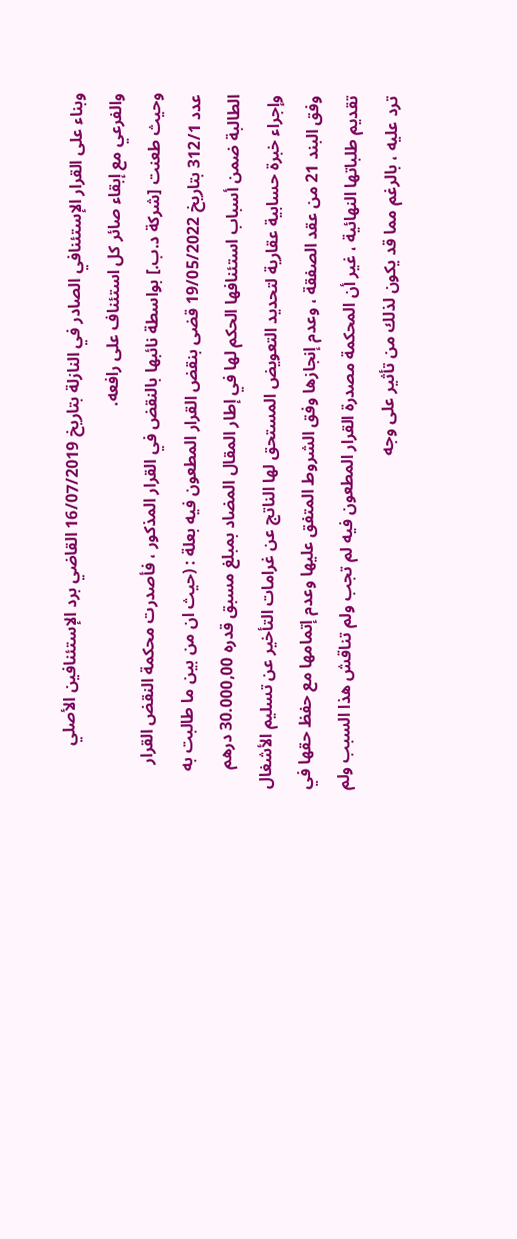وبناء على القرار الإستئنافي الصادر في النازلة بتاريخ 16/07/2019 القاضي برد الإستئنافين الأصلي والفرعي مع إبقاء صائر كل استئناف على رافعه.
وحيث طعنت [شركة د.ب.] بواسطة نائبها بالنقض في القرار المذكور ، فأصدرت محكمة النقض القرار عدد 312/1 بتاريخ 19/05/2022 قضى بنقض القرار المطعون فيه بعلة : (حيث ان من بين ما طالبت به الطالبة ضمن أسباب استئنافها الحكم لها في إطار المقال المضاد بمبلغ مسبق قدره 30.000,00 درهم وإجراء خبرة حسابية عقارية لتحديد التعويض المستحق لها الناتج عن غرامات التأخير عن تسليم الأشغال وفق البند 21 من عقد الصفقة ، وعدم إنجازها وفق الشروط المتفق عليها وعدم إتمامها مع حفظ حقها في تقديم طلباتها النهائية ، غير أن المحكمة مصدرة القرار المطعون فيه لم تجب ولم تناقش هذا السبب ولم ترد عليه ، بالرغم مما قد يكون لذلك من تأثير على وجه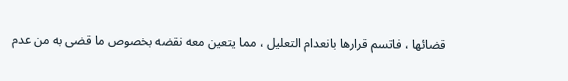قضائها ، فاتسم قرارها بانعدام التعليل ، مما يتعين معه نقضه بخصوص ما قضى به من عدم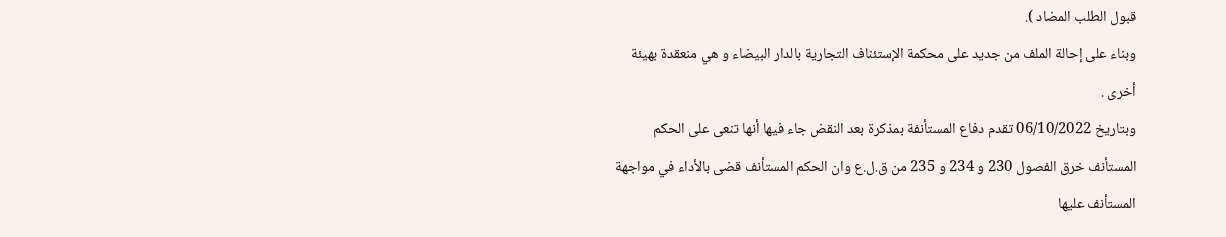قبول الطلب المضاد ).
وبناء على إحالة الملف من جديد على محكمة الإستئناف التجارية بالدار البيضاء و هي منعقدة بهيئة أخرى .
وبتاريخ 06/10/2022 تقدم دفاع المستأنفة بمذكرة بعد النقض جاء فيها أنها تنعى على الحكم المستأنف خرق الفصول 230 و 234 و 235 من ق.ل.ع وان الحكم المستأنف قضى بالأداء في مواجهة المستأنف عليها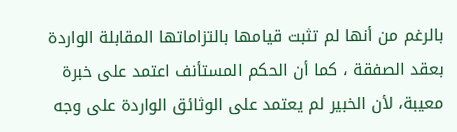بالرغم من أنها لم تثبت قيامها بالتزاماتها المقابلة الواردة بعقد الصفقة ، كما أن الحكم المستأنف اعتمد على خبرة معيبة، لأن الخبير لم يعتمد على الوثائق الواردة على وجه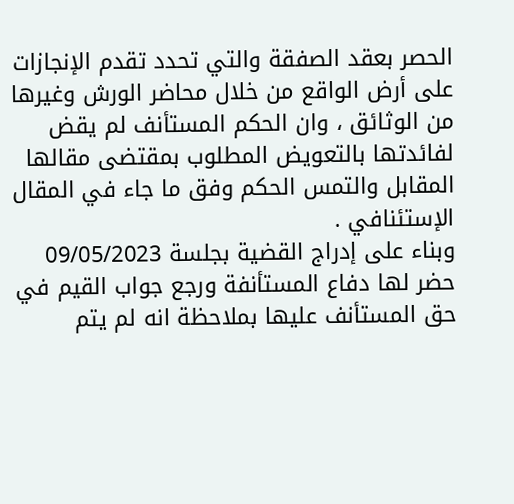الحصر بعقد الصفقة والتي تحدد تقدم الإنجازات على أرض الواقع من خلال محاضر الورش وغيرها من الوثائق ، وان الحكم المستأنف لم يقض لفائدتها بالتعويض المطلوب بمقتضى مقالها المقابل والتمس الحكم وفق ما جاء في المقال الإستئنافي .
وبناء على إدراج القضية بجلسة 09/05/2023 حضر لها دفاع المستأنفة ورجع جواب القيم في حق المستأنف عليها بملاحظة انه لم يتم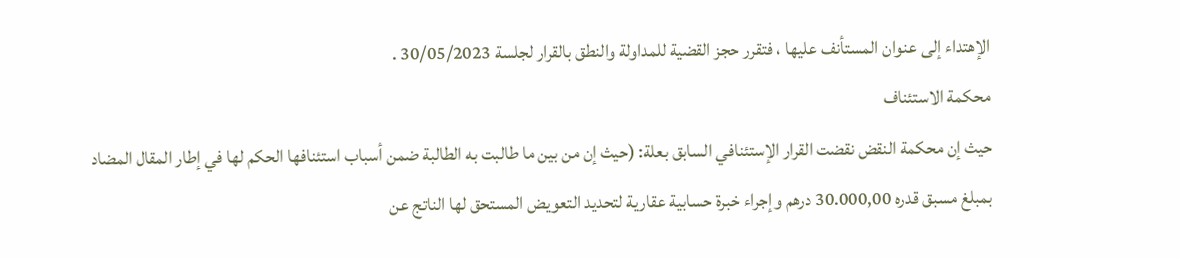الإهتداء إلى عنوان المستأنف عليها ، فتقرر حجز القضية للمداولة والنطق بالقرار لجلسة 30/05/2023 .
محكمة الاستئناف
حيث إن محكمة النقض نقضت القرار الإستئنافي السابق بعلة: (حيث إن من بين ما طالبت به الطالبة ضمن أسباب استئنافها الحكم لها في إطار المقال المضاد بمبلغ مسبق قدره 30.000,00 درهم وإجراء خبرة حسابية عقارية لتحديد التعويض المستحق لها الناتج عن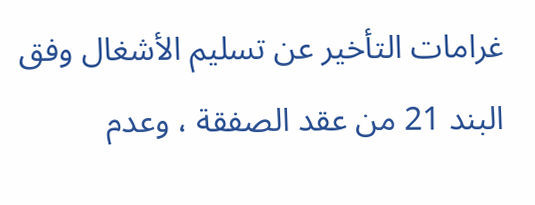غرامات التأخير عن تسليم الأشغال وفق البند 21 من عقد الصفقة ، وعدم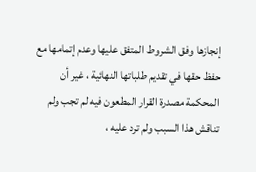إنجازها وفق الشروط المتفق عليها وعدم إتمامها مع حفظ حقها في تقديم طلباتها النهائية ، غير أن المحكمة مصدرة القرار المطعون فيه لم تجب ولم تناقش هذا السبب ولم ترد عليه ،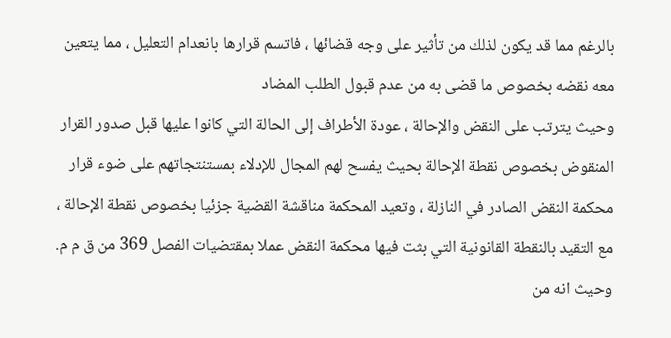بالرغم مما قد يكون لذلك من تأثير على وجه قضائها ، فاتسم قرارها بانعدام التعليل ، مما يتعين معه نقضه بخصوص ما قضى به من عدم قبول الطلب المضاد
وحيث يترتب على النقض والإحالة ، عودة الأطراف إلى الحالة التي كانوا عليها قبل صدور القرار المنقوض بخصوص نقطة الإحالة بحيث يفسح لهم المجال للإدلاء بمستنتجاتهم على ضوء قرار محكمة النقض الصادر في النازلة ، وتعيد المحكمة مناقشة القضية جزئيا بخصوص نقطة الإحالة ، مع التقيد بالنقطة القانونية التي بثت فيها محكمة النقض عملا بمقتضيات الفصل 369 من ق م م.
وحيث انه من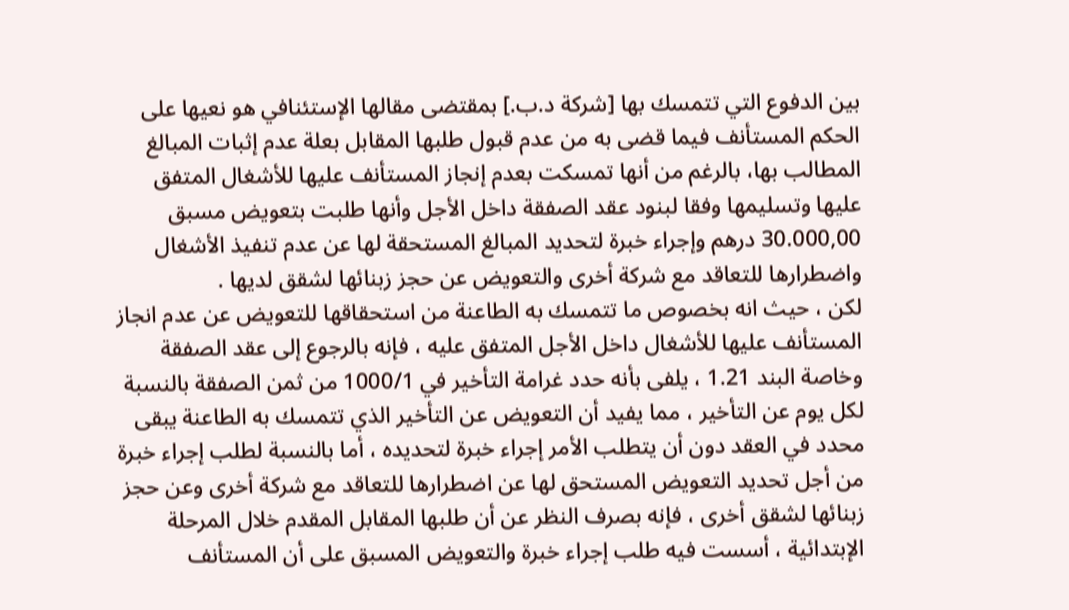بين الدفوع التي تتمسك بها [شركة د.ب.] بمقتضى مقالها الإستئنافي هو نعيها على الحكم المستأنف فيما قضى به من عدم قبول طلبها المقابل بعلة عدم إثبات المبالغ المطالب بها، بالرغم من أنها تمسكت بعدم إنجاز المستأنف عليها للأشغال المتفق عليها وتسليمها وفقا لبنود عقد الصفقة داخل الأجل وأنها طلبت بتعويض مسبق 30.000,00 درهم وإجراء خبرة لتحديد المبالغ المستحقة لها عن عدم تنفيذ الأشغال واضطرارها للتعاقد مع شركة أخرى والتعويض عن حجز زبنائها لشقق لديها .
لكن ، حيث انه بخصوص ما تتمسك به الطاعنة من استحقاقها للتعويض عن عدم انجاز المستأنف عليها للأشغال داخل الأجل المتفق عليه ، فإنه بالرجوع إلى عقد الصفقة وخاصة البند 1.21 ، يلفى بأنه حدد غرامة التأخير في 1000/1 من ثمن الصفقة بالنسبة لكل يوم عن التأخير ، مما يفيد أن التعويض عن التأخير الذي تتمسك به الطاعنة يبقى محدد في العقد دون أن يتطلب الأمر إجراء خبرة لتحديده ، أما بالنسبة لطلب إجراء خبرة من أجل تحديد التعويض المستحق لها عن اضطرارها للتعاقد مع شركة أخرى وعن حجز زبنائها لشقق أخرى ، فإنه بصرف النظر عن أن طلبها المقابل المقدم خلال المرحلة الإبتدائية ، أسست فيه طلب إجراء خبرة والتعويض المسبق على أن المستأنف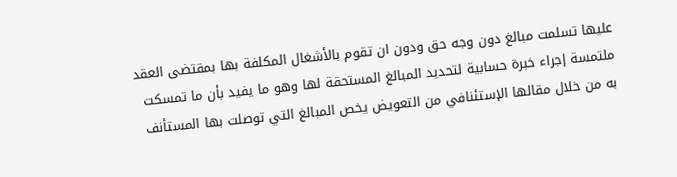عليها تسلمت مبالغ دون وجه حق ودون ان تقوم بالأشغال المكلفة بها بمقتضى العقد ملتمسة إجراء خبرة حسابية لتحديد المبالغ المستحقة لها وهو ما يفيد بأن ما تمسكت به من خلال مقالها الإستئنافي من التعويض يخص المبالغ التي توصلت بها المستأنف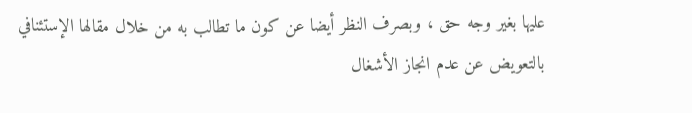عليها بغير وجه حق ، وبصرف النظر أيضا عن كون ما تطالب به من خلال مقالها الإستئنافي بالتعويض عن عدم انجاز الأشغال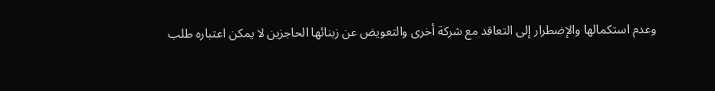وعدم استكمالها والإضطرار إلى التعاقد مع شركة أخرى والتعويض عن زبنائها الحاجزين لا يمكن اعتباره طلب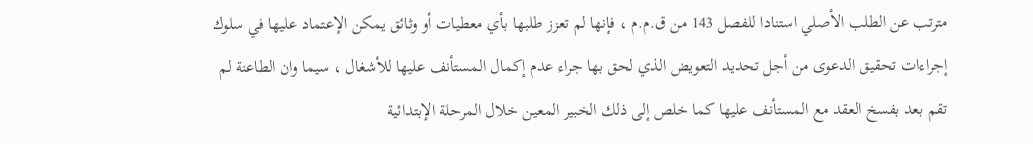مترتب عن الطلب الأصلي استنادا للفصل 143 من ق.م.م ، فإنها لم تعزز طلبها بأي معطيات أو وثائق يمكن الإعتماد عليها في سلوك إجراءات تحقيق الدعوى من أجل تحديد التعويض الذي لحق بها جراء عدم إكمال المستأنف عليها للأشغال ، سيما وان الطاعنة لم تقم بعد بفسخ العقد مع المستأنف عليها كما خلص إلى ذلك الخبير المعين خلال المرحلة الإبتدائية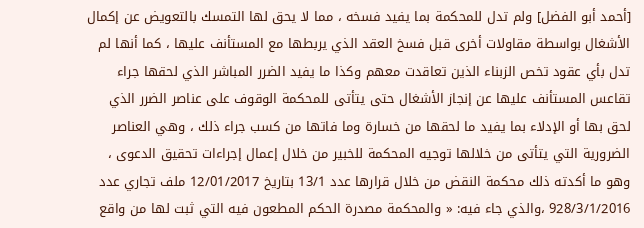[أحمد أبو الفضل] ولم تدل للمحكمة بما يفيد فسخه ، مما لا يحق لها التمسك بالتعويض عن إكمال الأشغال بواسطة مقاولات أخرى قبل فسخ العقد الذي يربطها مع المستأنف عليها ، كما أنها لم تدل بأي عقود تخص الزبناء الذين تعاقدت معهم وكذا ما يفيد الضرر المباشر الذي لحقها جراء تقاعس المستأنف عليها عن إنجاز الأشغال حتى يتأتى للمحكمة الوقوف على عناصر الضرر الذي لحق بها أو الإدلاء بما يفيد ما لحقها من خسارة وما فاتها من كسب جراء ذلك ، وهي العناصر الضرورية التي يتأتى من خلالها توجيه المحكمة للخبير من خلال إعمال إجراءات تحقيق الدعوى ، وهو ما أكدته ذلك محكمة النقض من خلال قرارها عدد 13/1 بتاريخ 12/01/2017 ملف تجاري عدد 928/3/1/2016 ،والذي جاء فيه: « والمحكمة مصدرة الحكم المطعون فيه التي ثبت لها من واقع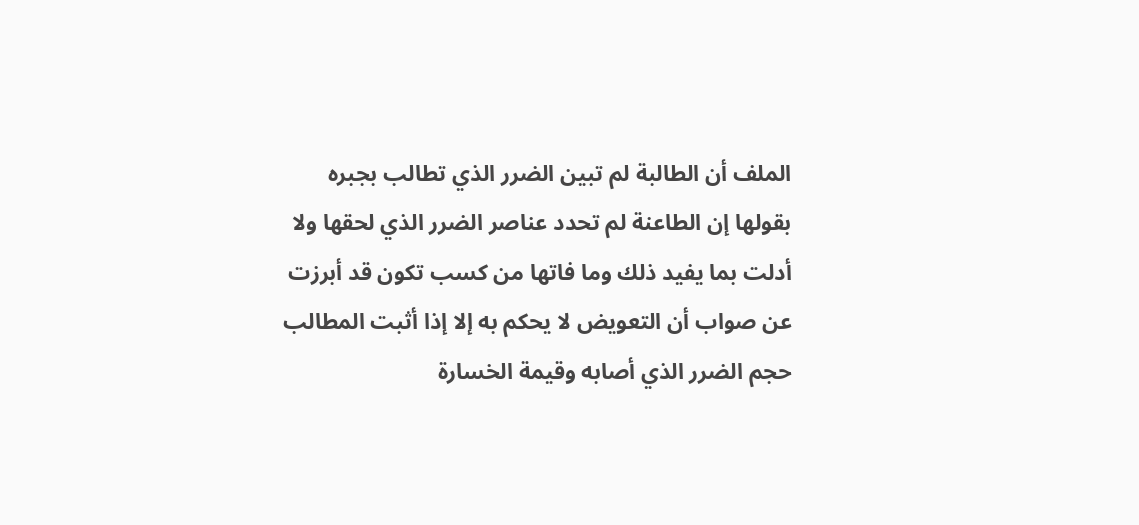الملف أن الطالبة لم تبين الضرر الذي تطالب بجبره بقولها إن الطاعنة لم تحدد عناصر الضرر الذي لحقها ولا أدلت بما يفيد ذلك وما فاتها من كسب تكون قد أبرزت عن صواب أن التعويض لا يحكم به إلا إذا أثبت المطالب حجم الضرر الذي أصابه وقيمة الخسارة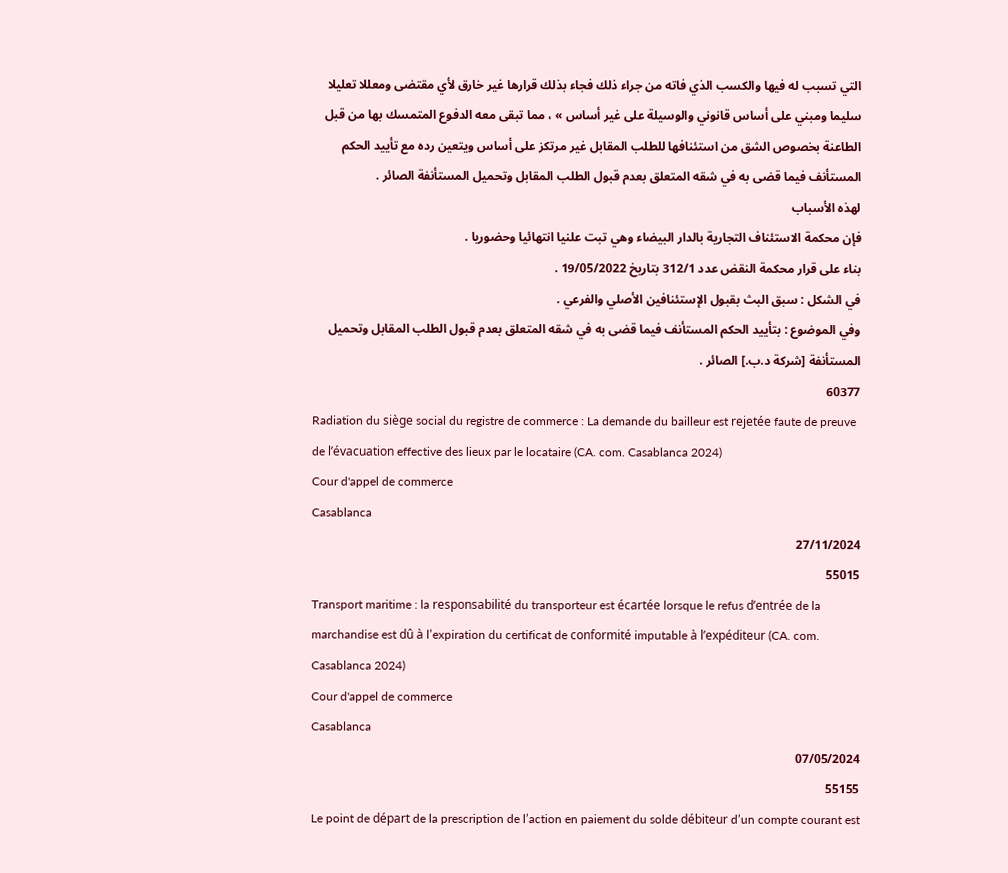التي تسبب له فيها والكسب الذي فاته من جراء ذلك فجاء بذلك قرارها غير خارق لأي مقتضى ومعللا تعليلا سليما ومبني على أساس قانوني والوسيلة على غير أساس » ، مما تبقى معه الدفوع المتمسك بها من قبل الطاعنة بخصوص الشق من استئنافها للطلب المقابل غير مرتكز على أساس ويتعين رده مع تأييد الحكم المستأنف فيما قضى به في شقه المتعلق بعدم قبول الطلب المقابل وتحميل المستأنفة الصائر .
لهذه الأسباب
فإن محكمة الاستئناف التجارية بالدار البيضاء وهي تبت علنيا انتهائيا وحضوريا .
بناء على قرار محكمة النقض عدد 312/1 بتاريخ 19/05/2022 .
في الشكل : سبق البث بقبول الإستئنافين الأصلي والفرعي .
وفي الموضوع : بتأييد الحكم المستأنف فيما قضى به في شقه المتعلق بعدم قبول الطلب المقابل وتحميل المستأنفة [شركة د.ب.] الصائر .
60377
Radiation du siège social du registre de commerce : La demande du bailleur est rejetée faute de preuve de l’évacuation effective des lieux par le locataire (CA. com. Casablanca 2024)
Cour d'appel de commerce
Casablanca
27/11/2024
55015
Transport maritime : la responsabilité du transporteur est écartée lorsque le refus d’entrée de la marchandise est dû à l’expiration du certificat de conformité imputable à l’expéditeur (CA. com. Casablanca 2024)
Cour d'appel de commerce
Casablanca
07/05/2024
55155
Le point de départ de la prescription de l’action en paiement du solde débiteur d’un compte courant est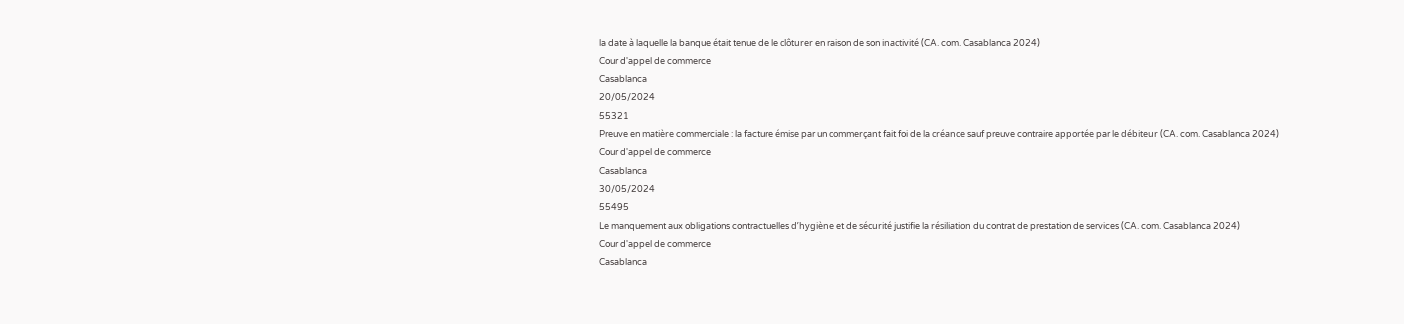la date à laquelle la banque était tenue de le clôturer en raison de son inactivité (CA. com. Casablanca 2024)
Cour d'appel de commerce
Casablanca
20/05/2024
55321
Preuve en matière commerciale : la facture émise par un commerçant fait foi de la créance sauf preuve contraire apportée par le débiteur (CA. com. Casablanca 2024)
Cour d'appel de commerce
Casablanca
30/05/2024
55495
Le manquement aux obligations contractuelles d’hygiène et de sécurité justifie la résiliation du contrat de prestation de services (CA. com. Casablanca 2024)
Cour d'appel de commerce
Casablanca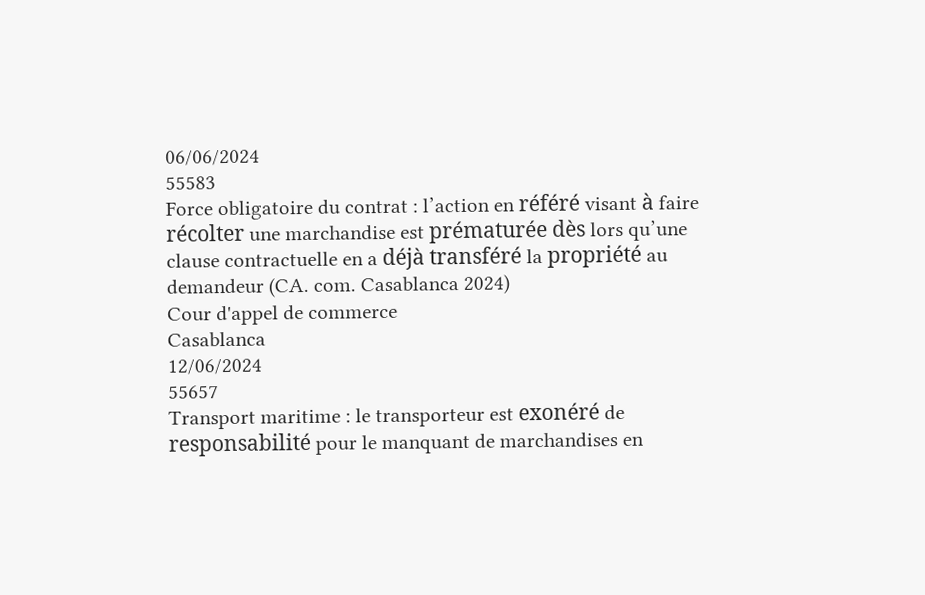06/06/2024
55583
Force obligatoire du contrat : l’action en référé visant à faire récolter une marchandise est prématurée dès lors qu’une clause contractuelle en a déjà transféré la propriété au demandeur (CA. com. Casablanca 2024)
Cour d'appel de commerce
Casablanca
12/06/2024
55657
Transport maritime : le transporteur est exonéré de responsabilité pour le manquant de marchandises en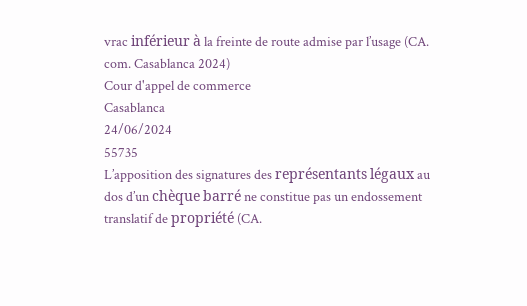vrac inférieur à la freinte de route admise par l’usage (CA. com. Casablanca 2024)
Cour d'appel de commerce
Casablanca
24/06/2024
55735
L’apposition des signatures des représentants légaux au dos d’un chèque barré ne constitue pas un endossement translatif de propriété (CA.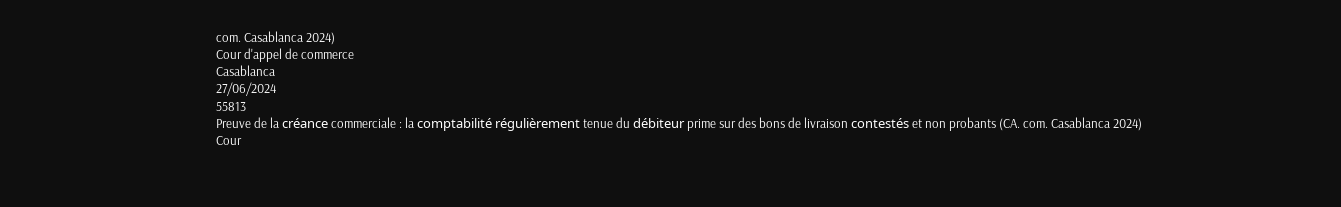com. Casablanca 2024)
Cour d'appel de commerce
Casablanca
27/06/2024
55813
Preuve de la créance commerciale : la comptabilité régulièrement tenue du débiteur prime sur des bons de livraison contestés et non probants (CA. com. Casablanca 2024)
Cour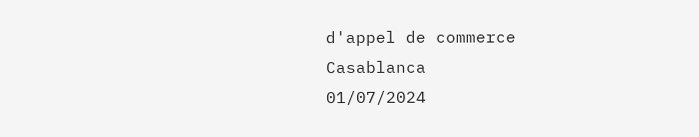d'appel de commerce
Casablanca
01/07/2024